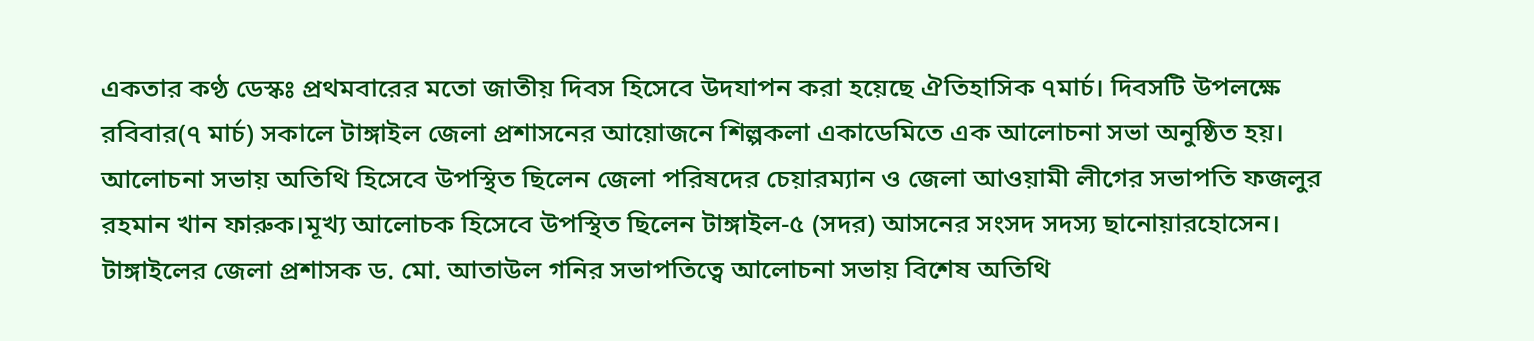একতার কণ্ঠ ডেস্কঃ প্রথমবারের মতো জাতীয় দিবস হিসেবে উদযাপন করা হয়েছে ঐতিহাসিক ৭মার্চ। দিবসটি উপলক্ষে রবিবার(৭ মার্চ) সকালে টাঙ্গাইল জেলা প্রশাসনের আয়োজনে শিল্পকলা একাডেমিতে এক আলোচনা সভা অনুষ্ঠিত হয়।
আলোচনা সভায় অতিথি হিসেবে উপস্থিত ছিলেন জেলা পরিষদের চেয়ারম্যান ও জেলা আওয়ামী লীগের সভাপতি ফজলুর রহমান খান ফারুক।মূখ্য আলোচক হিসেবে উপস্থিত ছিলেন টাঙ্গাইল-৫ (সদর) আসনের সংসদ সদস্য ছানোয়ারহোসেন।
টাঙ্গাইলের জেলা প্রশাসক ড. মো. আতাউল গনির সভাপতিত্বে আলোচনা সভায় বিশেষ অতিথি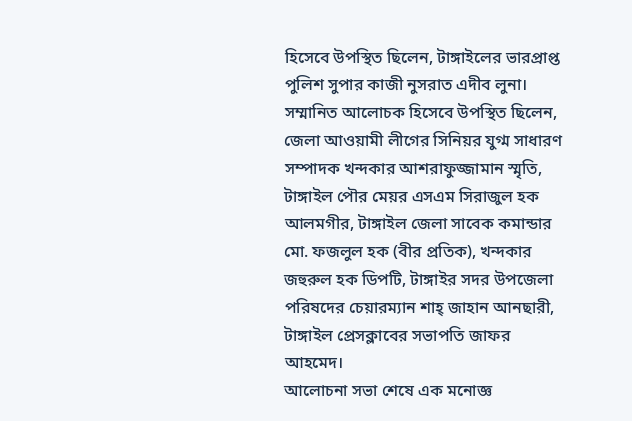হিসেবে উপস্থিত ছিলেন, টাঙ্গাইলের ভারপ্রাপ্ত পুলিশ সুপার কাজী নুসরাত এদীব লুনা।
সম্মানিত আলোচক হিসেবে উপস্থিত ছিলেন, জেলা আওয়ামী লীগের সিনিয়র যুগ্ম সাধারণ সম্পাদক খন্দকার আশরাফুজ্জামান স্মৃতি, টাঙ্গাইল পৌর মেয়র এসএম সিরাজুল হক আলমগীর, টাঙ্গাইল জেলা সাবেক কমান্ডার মো. ফজলুল হক (বীর প্রতিক), খন্দকার জহুরুল হক ডিপটি, টাঙ্গাইর সদর উপজেলা পরিষদের চেয়ারম্যান শাহ্ জাহান আনছারী, টাঙ্গাইল প্রেসক্লাবের সভাপতি জাফর আহমেদ।
আলোচনা সভা শেষে এক মনোজ্ঞ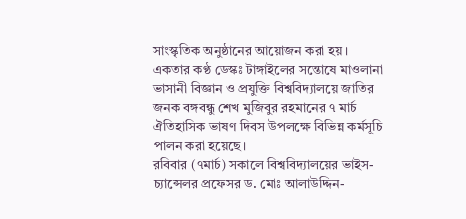সাংস্কৃতিক অনুষ্ঠানের আয়োজন করা হয়।
একতার কণ্ঠ ডেস্কঃ টাঙ্গাইলের সন্তোষে মাওলানা ভাসানী বিজ্ঞান ও প্রযুক্তি বিশ্ববিদ্যালয়ে জাতির জনক বঙ্গবন্ধু শেখ মুজিবুর রহমানের ৭ মার্চ ঐতিহাসিক ভাষণ দিবস উপলক্ষে বিভিন্ন কর্মসূচি পালন করা হয়েছে।
রবিবার (৭মার্চ) সকালে বিশ্ববিদ্যালয়ের ভাইস-চ্যান্সেলর প্রফেসর ড. মোঃ আলাউদ্দিন-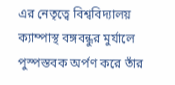এর নেতৃত্বে বিশ্ববিদ্যালয় ক্যাম্পাস্থ বঙ্গবন্ধুর মুর্যালে পুস্পস্তবক অর্পণ করে তাঁর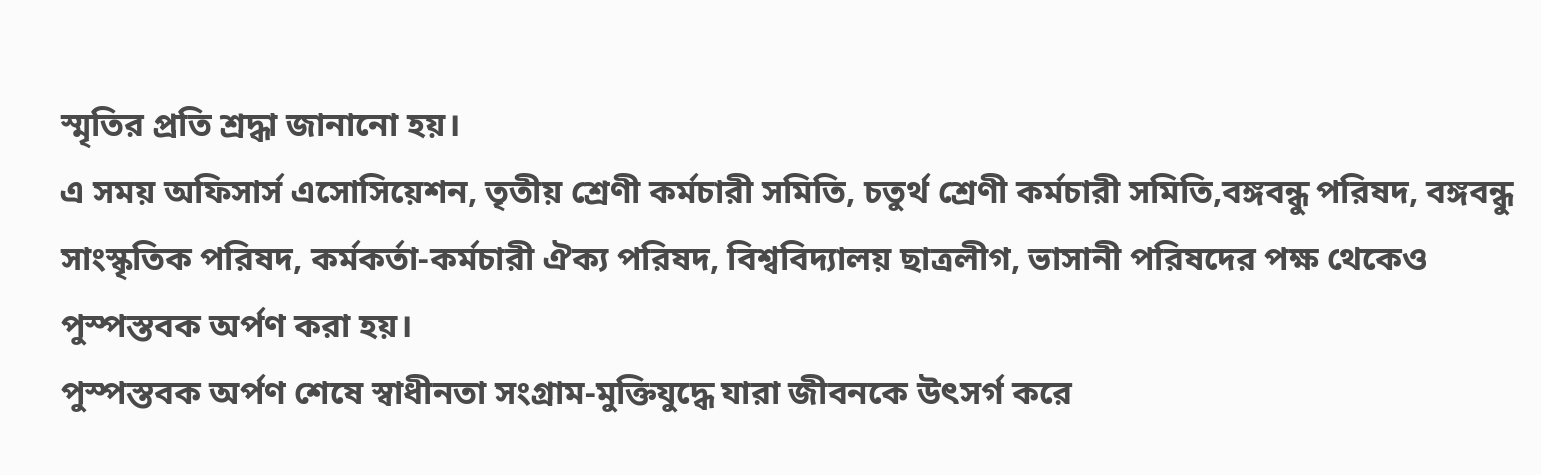স্মৃতির প্রতি শ্রদ্ধা জানানো হয়।
এ সময় অফিসার্স এসোসিয়েশন, তৃতীয় শ্রেণী কর্মচারী সমিতি, চতুর্থ শ্রেণী কর্মচারী সমিতি,বঙ্গবন্ধু পরিষদ, বঙ্গবন্ধু সাংস্কৃতিক পরিষদ, কর্মকর্তা-কর্মচারী ঐক্য পরিষদ, বিশ্ববিদ্যালয় ছাত্রলীগ, ভাসানী পরিষদের পক্ষ থেকেও পুস্পস্তবক অর্পণ করা হয়।
পুস্পস্তবক অর্পণ শেষে স্বাধীনতা সংগ্রাম-মুক্তিযুদ্ধে যারা জীবনকে উৎসর্গ করে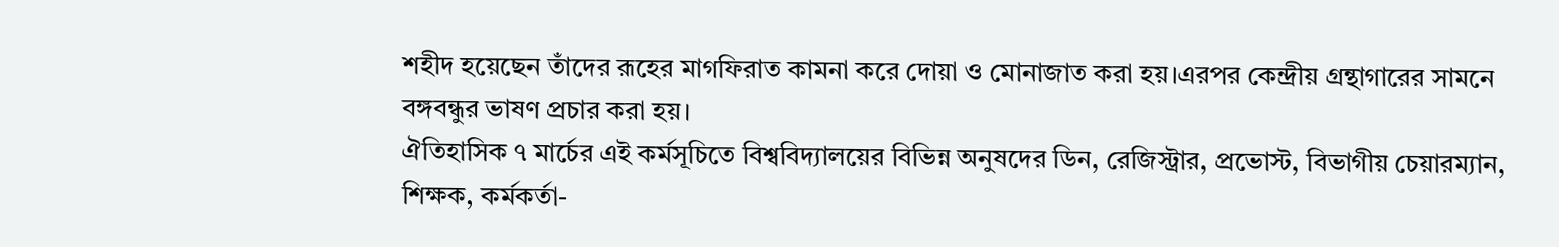শহীদ হয়েছেন তাঁদের রূহের মাগফিরাত কামনা করে দোয়া ও মোনাজাত করা হয়।এরপর কেন্দ্রীয় গ্রন্থাগারের সামনে বঙ্গবন্ধুর ভাষণ প্রচার করা হয়।
ঐতিহাসিক ৭ মার্চের এই কর্মসূচিতে বিশ্ববিদ্যালয়ের বিভিন্ন অনুষদের ডিন, রেজিস্ট্রার, প্রভোস্ট, বিভাগীয় চেয়ারম্যান, শিক্ষক, কর্মকর্তা-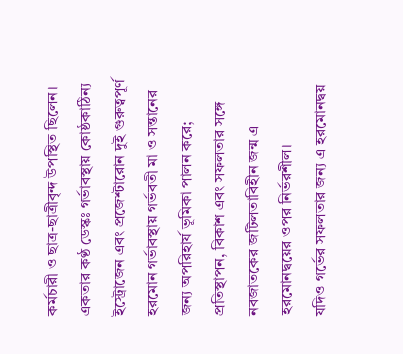কর্মচারী ও ছাত্র-ছাত্রীবৃন্দ উপস্থিত ছিলেন।
একতার কণ্ঠ ডেস্কঃ গর্ভাবস্থায় কোষ্ঠকাঠিন্য ইস্ট্রোজেন এবং প্রজেশ্টারোন দুই গুরুত্বপূর্ণ হরমোন গর্ভাবস্থায় গর্ভবতী মা ও সন্তানের জন্য অপরিহার্য ভূমিকা পালন করে; প্রতিস্থাপন, বিকাশ এবং সফলতার সঙ্গে নবজাতকের জটিলতাবিহীন জন্ম এ হরমোনদ্বয়ের ওপর নির্ভরশীল।
যদিও গর্ভের সফলতার জন্য এ হরমোনদ্বয়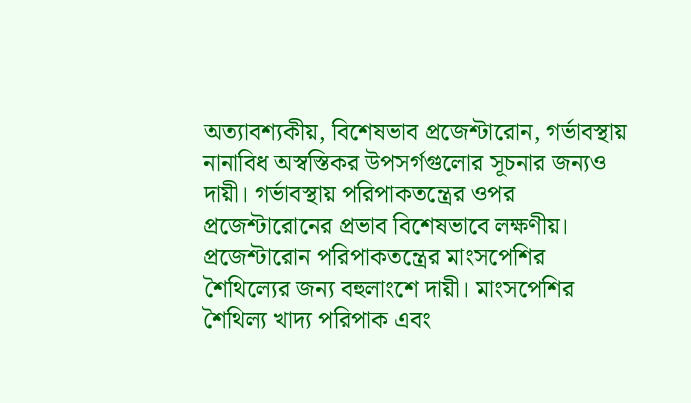অত্যাবশ্যকীয়, বিশেষভাব প্রজেশ্টারোন, গর্ভাবস্থায় নানাবিধ অস্বস্তিকর উপসর্গগুলোর সূচনার জন্যও দায়ী। গর্ভাবস্থায় পরিপাকতন্ত্রের ওপর প্রজেশ্টারোনের প্রভাব বিশেষভাবে লক্ষণীয়। প্রজেশ্টারোন পরিপাকতন্ত্রের মাংসপেশির শৈথিল্যের জন্য বহুলাংশে দায়ী। মাংসপেশির শৈথিল্য খাদ্য পরিপাক এবং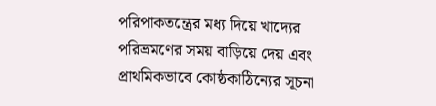পরিপাকতন্ত্রের মধ্য দিয়ে খাদ্যের পরিভ্রমণের সময় বাড়িয়ে দেয় এবং প্রাথমিকভাবে কোষ্ঠকাঠিন্যের সূচনা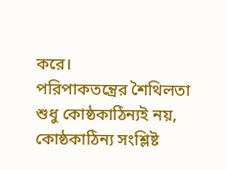করে।
পরিপাকতন্ত্রের শৈথিলতা শুধু কোষ্ঠকাঠিন্যই নয়, কোষ্ঠকাঠিন্য সংশ্লিষ্ট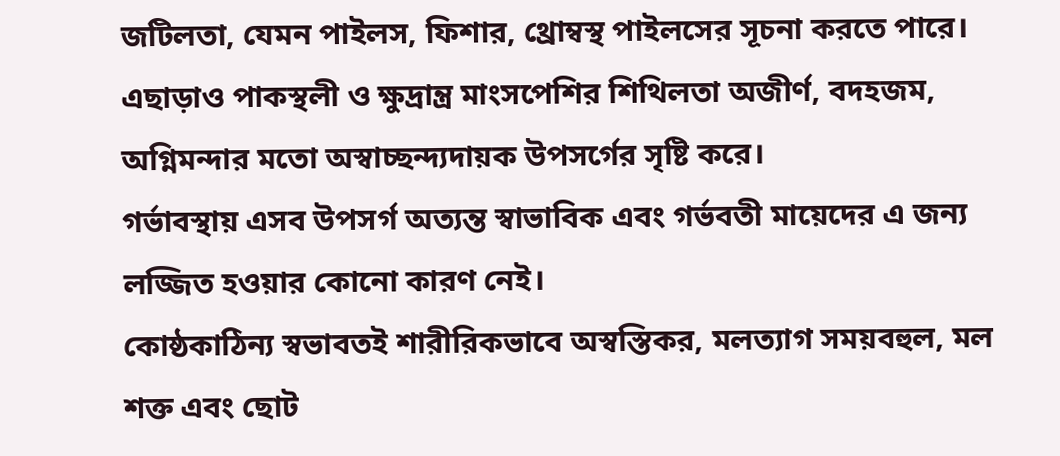জটিলতা, যেমন পাইলস, ফিশার, থ্রোম্বস্থ পাইলসের সূচনা করতে পারে। এছাড়াও পাকস্থলী ও ক্ষুদ্রান্ত্র মাংসপেশির শিথিলতা অজীর্ণ, বদহজম, অগ্নিমন্দার মতো অস্বাচ্ছন্দ্যদায়ক উপসর্গের সৃষ্টি করে।
গর্ভাবস্থায় এসব উপসর্গ অত্যন্ত স্বাভাবিক এবং গর্ভবতী মায়েদের এ জন্য লজ্জিত হওয়ার কোনো কারণ নেই।
কোষ্ঠকাঠিন্য স্বভাবতই শারীরিকভাবে অস্বস্তিকর, মলত্যাগ সময়বহুল, মল শক্ত এবং ছোট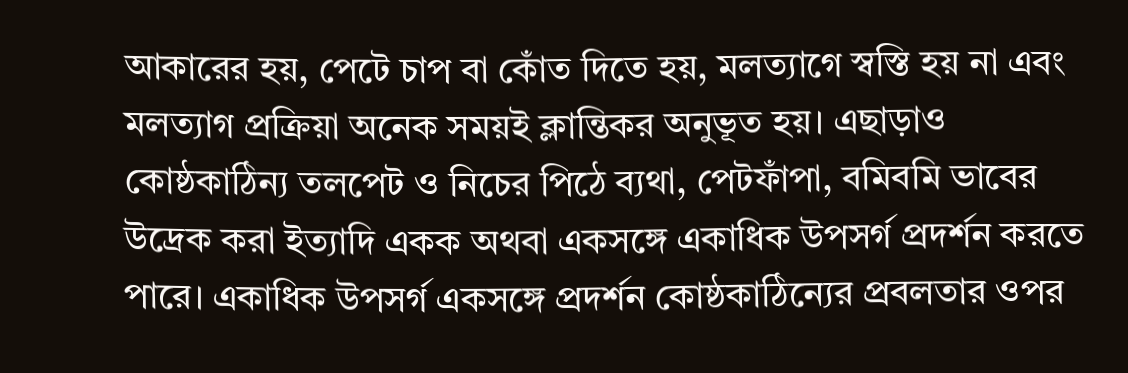আকারের হয়, পেটে চাপ বা কোঁত দিতে হয়, মলত্যাগে স্বস্তি হয় না এবং মলত্যাগ প্রক্রিয়া অনেক সময়ই ক্লান্তিকর অনুভূত হয়। এছাড়াও কোষ্ঠকাঠিন্য তলপেট ও নিচের পিঠে ব্যথা, পেটফাঁপা, বমিবমি ভাবের উদ্রেক করা ইত্যাদি একক অথবা একসঙ্গে একাধিক উপসর্গ প্রদর্শন করতে পারে। একাধিক উপসর্গ একসঙ্গে প্রদর্শন কোষ্ঠকাঠিন্যের প্রবলতার ওপর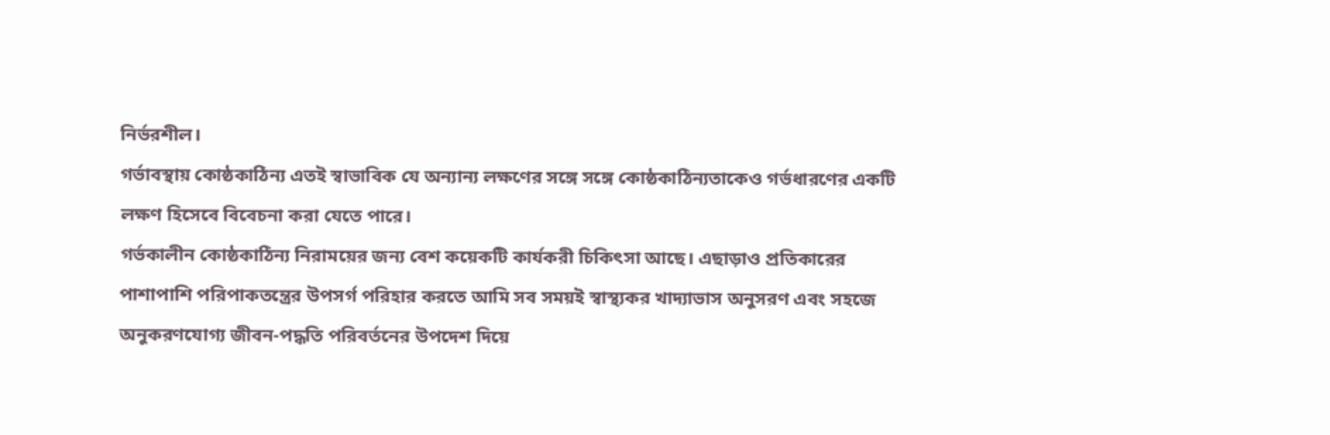নির্ভরশীল।
গর্ভাবস্থায় কোষ্ঠকাঠিন্য এতই স্বাভাবিক যে অন্যান্য লক্ষণের সঙ্গে সঙ্গে কোষ্ঠকাঠিন্যতাকেও গর্ভধারণের একটি লক্ষণ হিসেবে বিবেচনা করা যেতে পারে।
গর্ভকালীন কোষ্ঠকাঠিন্য নিরাময়ের জন্য বেশ কয়েকটি কার্যকরী চিকিৎসা আছে। এছাড়াও প্রতিকারের পাশাপাশি পরিপাকতন্ত্রের উপসর্গ পরিহার করতে আমি সব সময়ই স্বাস্থ্যকর খাদ্যাভাস অনুসরণ এবং সহজে অনুকরণযোগ্য জীবন-পদ্ধতি পরিবর্তনের উপদেশ দিয়ে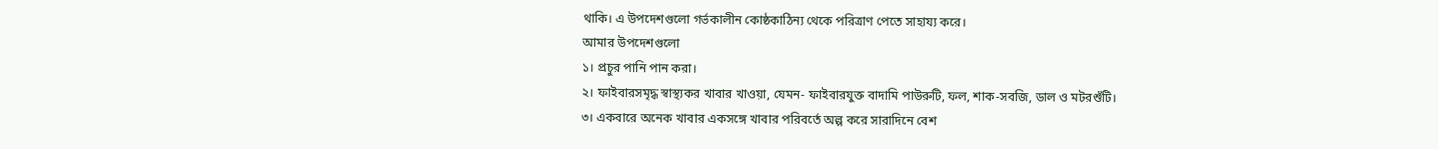থাকি। এ উপদেশগুলো গর্ভকালীন কোষ্ঠকাঠিন্য থেকে পরিত্রাণ পেতে সাহায্য করে।
আমার উপদেশগুলো
১। প্রচুর পানি পান করা।
২। ফাইবারসমৃদ্ধ স্বাস্থ্যকর খাবার খাওয়া, যেমন- ফাইবারযুক্ত বাদামি পাউরুটি, ফল, শাক-সবজি, ডাল ও মটরশুঁটি।
৩। একবারে অনেক খাবার একসঙ্গে খাবার পরিবর্তে অল্প করে সারাদিনে বেশ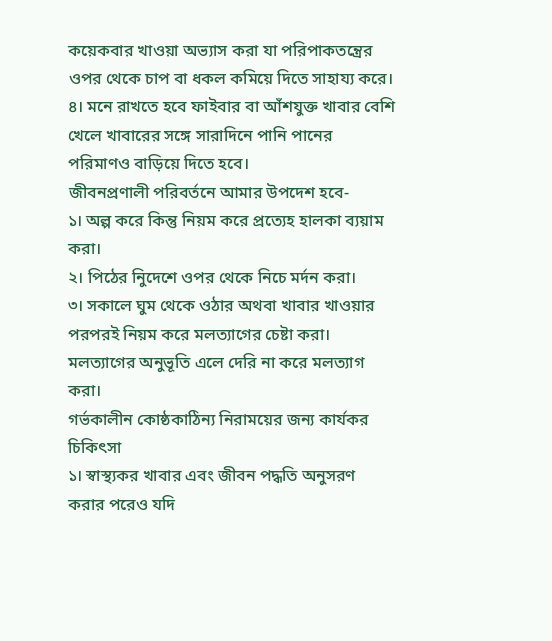কয়েকবার খাওয়া অভ্যাস করা যা পরিপাকতন্ত্রের ওপর থেকে চাপ বা ধকল কমিয়ে দিতে সাহায্য করে।
৪। মনে রাখতে হবে ফাইবার বা আঁশযুক্ত খাবার বেশি খেলে খাবারের সঙ্গে সারাদিনে পানি পানের পরিমাণও বাড়িয়ে দিতে হবে।
জীবনপ্রণালী পরিবর্তনে আমার উপদেশ হবে-
১। অল্প করে কিন্তু নিয়ম করে প্রত্যেহ হালকা ব্যয়াম করা।
২। পিঠের নিুদেশে ওপর থেকে নিচে মর্দন করা।
৩। সকালে ঘুম থেকে ওঠার অথবা খাবার খাওয়ার পরপরই নিয়ম করে মলত্যাগের চেষ্টা করা। মলত্যাগের অনুভূতি এলে দেরি না করে মলত্যাগ করা।
গর্ভকালীন কোষ্ঠকাঠিন্য নিরাময়ের জন্য কার্যকর চিকিৎসা
১। স্বাস্থ্যকর খাবার এবং জীবন পদ্ধতি অনুসরণ করার পরেও যদি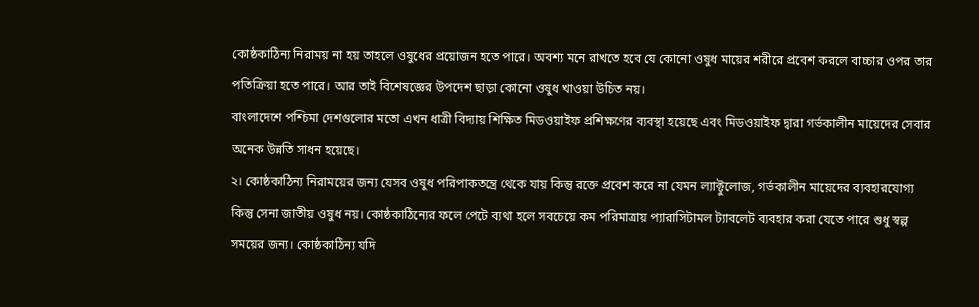কোষ্ঠকাঠিন্য নিরাময় না হয় তাহলে ওষুধের প্রয়োজন হতে পারে। অবশ্য মনে রাখতে হবে যে কোনো ওষুধ মায়ের শরীরে প্রবেশ করলে বাচ্চার ওপর তার পতিক্রিয়া হতে পারে। আর তাই বিশেষজ্ঞের উপদেশ ছাড়া কোনো ওষুধ খাওয়া উচিত নয়।
বাংলাদেশে পশ্চিমা দেশগুলোর মতো এখন ধাত্রী বিদ্যায় শিক্ষিত মিডওয়াইফ প্রশিক্ষণের ব্যবস্থা হয়েছে এবং মিডওয়াইফ দ্বারা গর্ভকালীন মায়েদের সেবার অনেক উন্নতি সাধন হয়েছে।
২। কোষ্ঠকাঠিন্য নিরাময়ের জন্য যেসব ওষুধ পরিপাকতন্ত্রে থেকে যায় কিন্তু রক্তে প্রবেশ করে না যেমন ল্যাক্টুলোজ, গর্ভকালীন মায়েদের ব্যবহারযোগ্য কিন্তু সেনা জাতীয় ওষুধ নয়। কোষ্ঠকাঠিন্যের ফলে পেটে ব্যথা হলে সবচেয়ে কম পরিমাত্রায় প্যারাসিটামল ট্যাবলেট ব্যবহার করা যেতে পারে শুধু স্বল্প সময়ের জন্য। কোষ্ঠকাঠিন্য যদি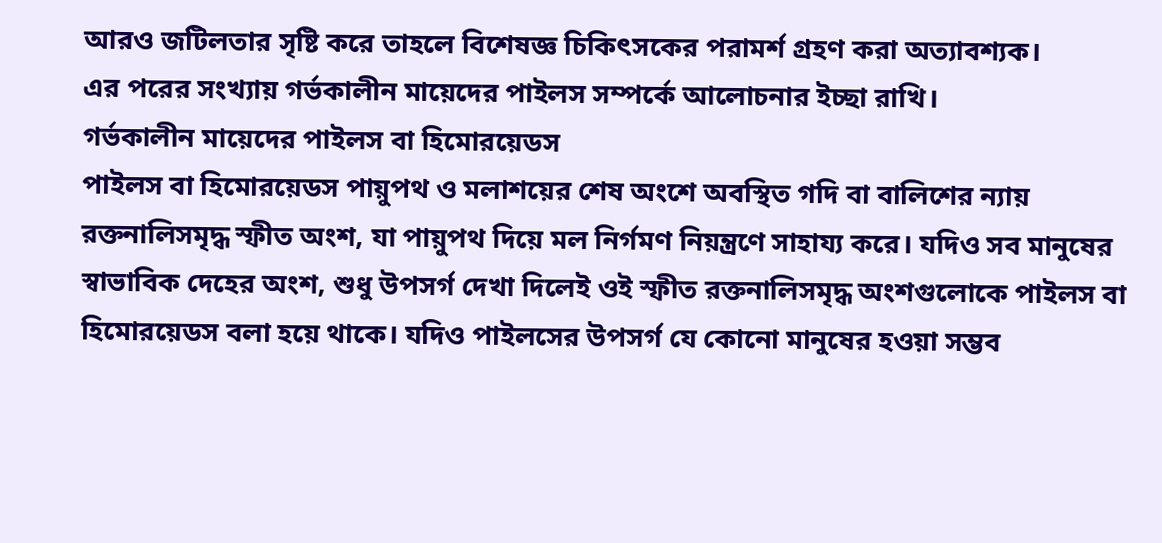আরও জটিলতার সৃষ্টি করে তাহলে বিশেষজ্ঞ চিকিৎসকের পরামর্শ গ্রহণ করা অত্যাবশ্যক।
এর পরের সংখ্যায় গর্ভকালীন মায়েদের পাইলস সম্পর্কে আলোচনার ইচ্ছা রাখি।
গর্ভকালীন মায়েদের পাইলস বা হিমোরয়েডস
পাইলস বা হিমোরয়েডস পায়ুপথ ও মলাশয়ের শেষ অংশে অবস্থিত গদি বা বালিশের ন্যায় রক্তনালিসমৃদ্ধ স্ফীত অংশ, যা পায়ুপথ দিয়ে মল নির্গমণ নিয়ন্ত্রণে সাহায্য করে। যদিও সব মানুষের স্বাভাবিক দেহের অংশ, শুধু উপসর্গ দেখা দিলেই ওই স্ফীত রক্তনালিসমৃদ্ধ অংশগুলোকে পাইলস বা হিমোরয়েডস বলা হয়ে থাকে। যদিও পাইলসের উপসর্গ যে কোনো মানুষের হওয়া সম্ভব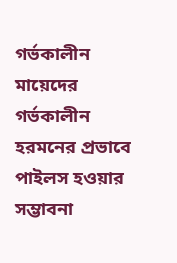গর্ভকালীন মায়েদের গর্ভকালীন হরমনের প্রভাবে পাইলস হওয়ার সম্ভাবনা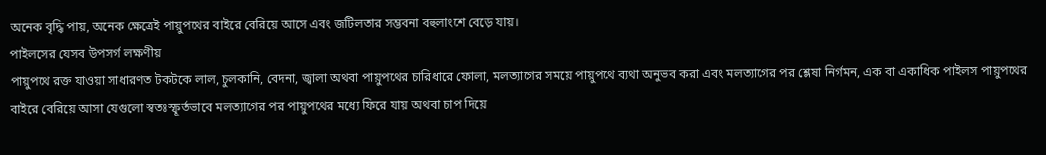অনেক বৃদ্ধি পায়, অনেক ক্ষেত্রেই পায়ুপথের বাইরে বেরিয়ে আসে এবং জটিলতার সম্ভবনা বহুলাংশে বেড়ে যায়।
পাইলসের যেসব উপসর্গ লক্ষণীয়
পায়ুপথে রক্ত যাওয়া সাধারণত টকটকে লাল, চুলকানি, বেদনা, জ্বালা অথবা পায়ুপথের চারিধারে ফোলা, মলত্যাগের সময়ে পায়ুপথে ব্যথা অনুভব করা এবং মলত্যাগের পর শ্লেষা নির্গমন, এক বা একাধিক পাইলস পায়ুপথের বাইরে বেরিয়ে আসা যেগুলো স্বতঃস্ফূর্তভাবে মলত্যাগের পর পায়ুপথের মধ্যে ফিরে যায় অথবা চাপ দিয়ে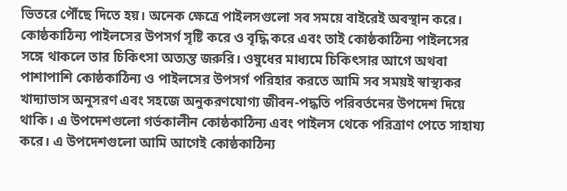ভিতরে পৌঁছে দিতে হয়। অনেক ক্ষেত্রে পাইলসগুলো সব সময়ে বাইরেই অবস্থান করে।
কোষ্ঠকাঠিন্য পাইলসের উপসর্গ সৃষ্টি করে ও বৃদ্ধি করে এবং তাই কোষ্ঠকাঠিন্য পাইলসের সঙ্গে থাকলে তার চিকিৎসা অত্যন্ত জরুরি। ওষুধের মাধ্যমে চিকিৎসার আগে অথবা পাশাপাশি কোষ্ঠকাঠিন্য ও পাইলসের উপসর্গ পরিহার করতে আমি সব সময়ই স্বাস্থ্যকর খাদ্যাভাস অনুসরণ এবং সহজে অনুকরণযোগ্য জীবন-পদ্ধতি পরিবর্তনের উপদেশ দিয়ে থাকি। এ উপদেশগুলো গর্ভকালীন কোষ্ঠকাঠিন্য এবং পাইলস থেকে পরিত্রাণ পেতে সাহায্য করে। এ উপদেশগুলো আমি আগেই কোষ্ঠকাঠিন্য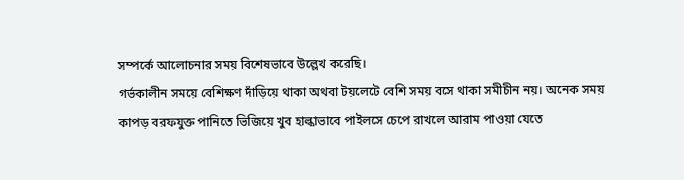সম্পর্কে আলোচনার সময় বিশেষভাবে উল্লেখ করেছি।
গর্ভকালীন সময়ে বেশিক্ষণ দাঁড়িয়ে থাকা অথবা টয়লেটে বেশি সময় বসে থাকা সমীচীন নয়। অনেক সময় কাপড় বরফযুক্ত পানিতে ভিজিয়ে খুব হাল্কাভাবে পাইলসে চেপে রাখলে আরাম পাওয়া যেতে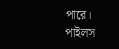পারে। পাইলস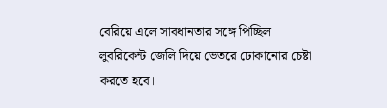বেরিয়ে এলে সাবধানতার সঙ্গে পিচ্ছিল লুবরিকেন্ট জেলি দিয়ে ভেতরে ঢোকানোর চেষ্টা করতে হবে।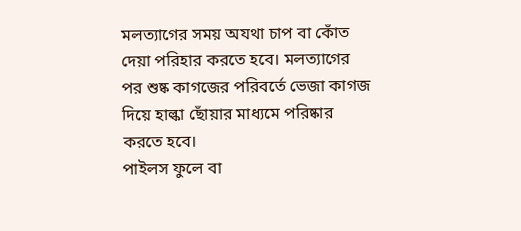মলত্যাগের সময় অযথা চাপ বা কোঁত দেয়া পরিহার করতে হবে। মলত্যাগের পর শুষ্ক কাগজের পরিবর্তে ভেজা কাগজ দিয়ে হাল্কা ছোঁয়ার মাধ্যমে পরিষ্কার করতে হবে।
পাইলস ফুলে বা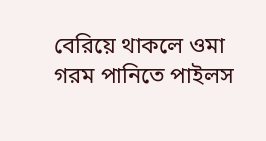বেরিয়ে থাকলে ওমা গরম পানিতে পাইলস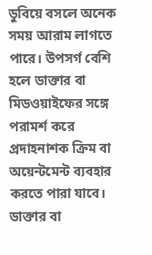ডুবিয়ে বসলে অনেক সময় আরাম লাগতে পারে। উপসর্গ বেশি হলে ডাক্তার বা মিডওয়াইফের সঙ্গে পরামর্শ করে প্রদাহনাশক ক্রিম বা অয়েন্টমেন্ট ব্যবহার করতে পারা যাবে। ডাক্তার বা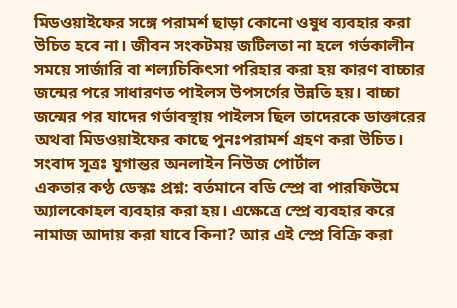মিডওয়াইফের সঙ্গে পরামর্শ ছাড়া কোনো ওষুধ ব্যবহার করা উচিত হবে না। জীবন সংকটময় জটিলতা না হলে গর্ভকালীন সময়ে সার্জারি বা শল্যচিকিৎসা পরিহার করা হয় কারণ বাচ্চার জন্মের পরে সাধারণত পাইলস উপসর্গের উন্নতি হয়। বাচ্চা জন্মের পর যাদের গর্ভাবস্থায় পাইলস ছিল তাদেরকে ডাক্তারের অথবা মিডওয়াইফের কাছে পুনঃপরামর্শ গ্রহণ করা উচিত।
সংবাদ সূত্রঃ যুগান্তর অনলাইন নিউজ পোর্টাল
একতার কণ্ঠ ডেস্কঃ প্রশ্ন: বর্তমানে বডি স্প্রে বা পারফিউমে অ্যালকোহল ব্যবহার করা হয়। এক্ষেত্রে স্প্রে ব্যবহার করে নামাজ আদায় করা যাবে কিনা? আর এই স্প্রে বিক্রি করা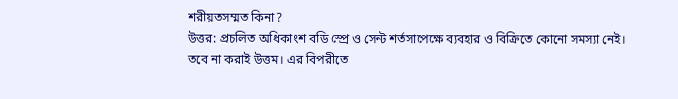শরীয়তসম্মত কিনা?
উত্তর: প্রচলিত অধিকাংশ বডি স্প্রে ও সেন্ট শর্তসাপেক্ষে ব্যবহার ও বিক্রিতে কোনো সমস্যা নেই। তবে না করাই উত্তম। এর বিপরীতে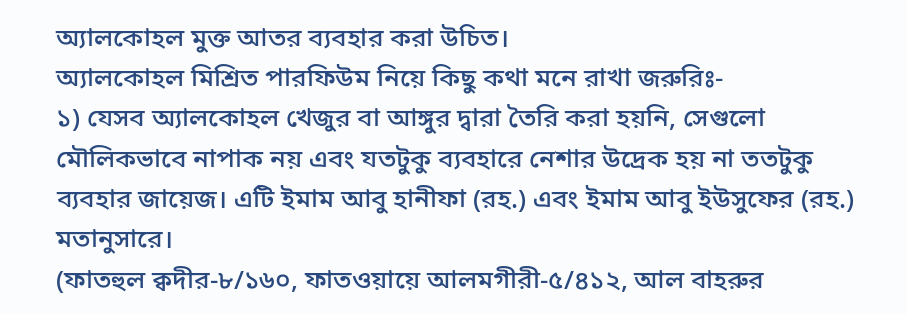অ্যালকোহল মুক্ত আতর ব্যবহার করা উচিত।
অ্যালকোহল মিশ্রিত পারফিউম নিয়ে কিছু কথা মনে রাখা জরুরিঃ-
১) যেসব অ্যালকোহল খেজুর বা আঙ্গুর দ্বারা তৈরি করা হয়নি, সেগুলো মৌলিকভাবে নাপাক নয় এবং যতটুকু ব্যবহারে নেশার উদ্রেক হয় না ততটুকু ব্যবহার জায়েজ। এটি ইমাম আবু হানীফা (রহ.) এবং ইমাম আবু ইউসুফের (রহ.) মতানুসারে।
(ফাতহুল ক্বদীর-৮/১৬০, ফাতওয়ায়ে আলমগীরী-৫/৪১২, আল বাহরুর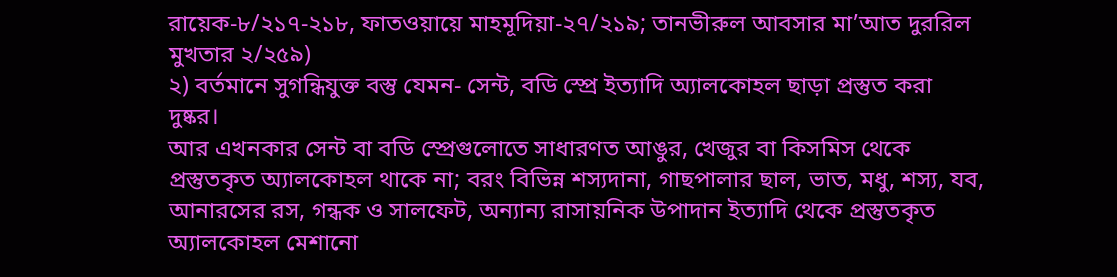রায়েক-৮/২১৭-২১৮, ফাতওয়ায়ে মাহমূদিয়া-২৭/২১৯; তানভীরুল আবসার মা’আত দুররিল মুখতার ২/২৫৯)
২) বর্তমানে সুগন্ধিযুক্ত বস্তু যেমন- সেন্ট, বডি স্প্রে ইত্যাদি অ্যালকোহল ছাড়া প্রস্তুত করা দুষ্কর।
আর এখনকার সেন্ট বা বডি স্প্রেগুলোতে সাধারণত আঙুর, খেজুর বা কিসমিস থেকে প্রস্তুতকৃত অ্যালকোহল থাকে না; বরং বিভিন্ন শস্যদানা, গাছপালার ছাল, ভাত, মধু, শস্য, যব, আনারসের রস, গন্ধক ও সালফেট, অন্যান্য রাসায়নিক উপাদান ইত্যাদি থেকে প্রস্তুতকৃত অ্যালকোহল মেশানো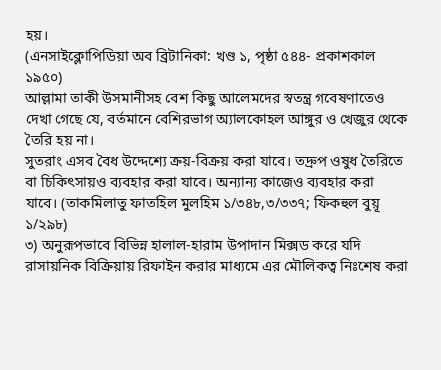হয়।
(এনসাইক্লোপিডিয়া অব ব্রিটানিকা: খণ্ড ১, পৃষ্ঠা ৫৪৪- প্রকাশকাল ১৯৫০)
আল্লামা তাকী উসমানীসহ বেশ কিছু আলেমদের স্বতন্ত্র গবেষণাতেও দেখা গেছে যে, বর্তমানে বেশিরভাগ অ্যালকোহল আঙ্গুর ও খেজুর থেকে তৈরি হয় না।
সুতরাং এসব বৈধ উদ্দেশ্যে ক্রয়-বিক্রয় করা যাবে। তদ্রুপ ওষুধ তৈরিতে বা চিকিৎসায়ও ব্যবহার করা যাবে। অন্যান্য কাজেও ব্যবহার করা যাবে। (তাকমিলাতু ফাতহিল মুলহিম ১/৩৪৮,৩/৩৩৭; ফিকহুল বুয়ূ ১/২৯৮)
৩) অনুরূপভাবে বিভিন্ন হালাল-হারাম উপাদান মিক্সড করে যদি রাসায়নিক বিক্রিয়ায় রিফাইন করার মাধ্যমে এর মৌলিকত্ব নিঃশেষ করা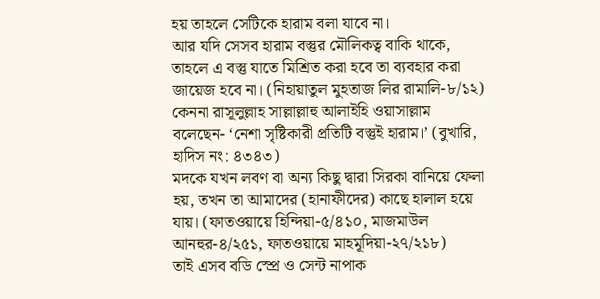হয় তাহলে সেটিকে হারাম বলা যাবে না।
আর যদি সেসব হারাম বস্তুর মৌলিকত্ব বাকি থাকে, তাহলে এ বস্তু যাতে মিশ্রিত করা হবে তা ব্যবহার করা জায়েজ হবে না। (নিহায়াতুল মুহতাজ লির রামালি-৮/১২)
কেননা রাসূলুল্লাহ সাল্লাল্লাহু আলাইহি ওয়াসাল্লাম বলেছেন- ‘নেশা সৃষ্টিকারী প্রতিটি বস্তুই হারাম।’ (বুখারি, হাদিস নং: ৪৩৪৩)
মদকে যখন লবণ বা অন্য কিছু দ্বারা সিরকা বানিয়ে ফেলা হয়, তখন তা আমাদের (হানাফীদের) কাছে হালাল হয়ে যায়। (ফাতওয়ায়ে হিন্দিয়া-৫/৪১০, মাজমাউল আনহুর-৪/২৫১, ফাতওয়ায়ে মাহমূদিয়া-২৭/২১৮)
তাই এসব বডি স্প্রে ও সেন্ট নাপাক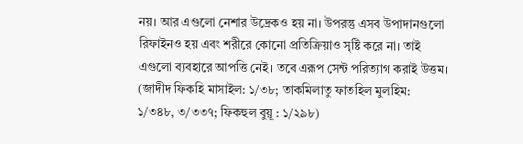নয়। আর এগুলো নেশার উদ্রেকও হয় না। উপরন্তু এসব উপাদানগুলো রিফাইনও হয় এবং শরীরে কোনো প্রতিক্রিয়াও সৃষ্টি করে না। তাই এগুলো ব্যবহারে আপত্তি নেই। তবে এরূপ সেন্ট পরিত্যাগ করাই উত্তম। (জাদীদ ফিকহি মাসাইল: ১/৩৮; তাকমিলাতু ফাতহিল মুলহিম: ১/৩৪৮, ৩/৩৩৭; ফিকহুল বুয়ূ : ১/২৯৮)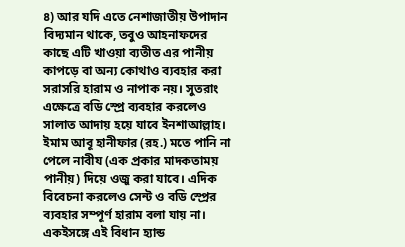৪) আর যদি এতে নেশাজাতীয় উপাদান বিদ্যমান থাকে, তবুও আহনাফদের কাছে এটি খাওয়া ব্যতীত এর পানীয় কাপড়ে বা অন্য কোথাও ব্যবহার করা সরাসরি হারাম ও নাপাক নয়। সুতরাং এক্ষেত্রে বডি স্প্রে ব্যবহার করলেও সালাত আদায় হয়ে যাবে ইনশাআল্লাহ।
ইমাম আবূ হানীফার (রহ.) মতে পানি না পেলে নাবীয (এক প্রকার মাদকতাময় পানীয়) দিয়ে ওজু করা যাবে। এদিক বিবেচনা করলেও সেন্ট ও বডি স্প্রের ব্যবহার সম্পূর্ণ হারাম বলা যায় না।
একইসঙ্গে এই বিধান হ্যান্ড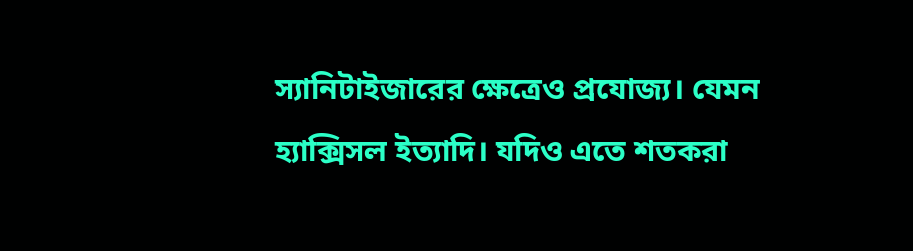স্যানিটাইজারের ক্ষেত্রেও প্রযোজ্য। যেমন হ্যাক্সিসল ইত্যাদি। যদিও এতে শতকরা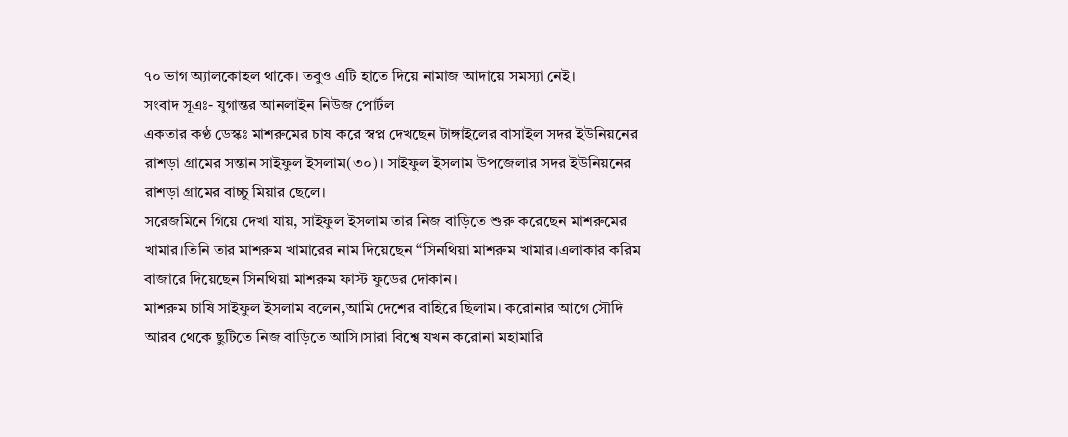৭০ ভাগ অ্যালকোহল থাকে। তবুও এটি হাতে দিয়ে নামাজ আদায়ে সমস্যা নেই।
সংবাদ সূএঃ- যুগান্তর আনলাইন নিউজ পোর্টল
একতার কণ্ঠ ডেস্কঃ মাশরুমের চাষ করে স্বপ্ন দেখছেন টাঙ্গাইলের বাসাইল সদর ইউনিয়নের রাশড়া গ্রামের সন্তান সাইফুল ইসলাম(৩০)। সাইফুল ইসলাম উপজেলার সদর ইউনিয়নের রাশড়া গ্রামের বাচ্চু মিয়ার ছেলে।
সরেজমিনে গিয়ে দেখা যায়, সাইফুল ইসলাম তার নিজ বাড়িতে শুরু করেছেন মাশরুমের খামার।তিনি তার মাশরুম খামারের নাম দিয়েছেন “সিনথিয়া মাশরুম খামার।এলাকার করিম বাজারে দিয়েছেন সিনথিয়া মাশরুম ফাস্ট ফুডের দোকান।
মাশরুম চাষি সাইফুল ইসলাম বলেন,আমি দেশের বাহিরে ছিলাম। করোনার আগে সৌদি আরব থেকে ছুটিতে নিজ বাড়িতে আসি।সারা বিশ্বে যখন করোনা মহামারি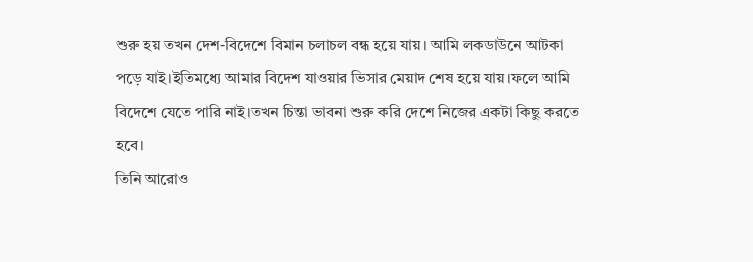শুরু হয় তখন দেশ-বিদেশে বিমান চলাচল বন্ধ হয়ে যায়। আমি লকডাউনে আটকা পড়ে যাই।ইতিমধ্যে আমার বিদেশ যাওয়ার ভিসার মেয়াদ শেষ হয়ে যায়।ফলে আমি বিদেশে যেতে পারি নাই।তখন চিন্তা ভাবনা শুরু করি দেশে নিজের একটা কিছু করতে হবে।
তিনি আরোও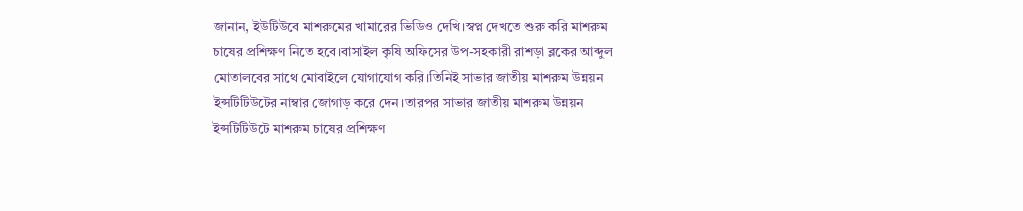জানান, ইউটিউবে মাশরুমের খামারের ভিডিও দেখি।স্বপ্ন দেখতে শুরু করি মাশরুম চাষের প্রশিক্ষণ নিতে হবে।বাসাইল কৃষি অফিসের উপ-সহকারী রাশড়া ব্লকের আব্দুল মোতালবের সাথে মোবাইলে যোগাযোগ করি।তিনিই সাভার জাতীয় মাশরুম উন্নয়ন ইন্সটিটিউটের নাম্বার জোগাড় করে দেন।তারপর সাভার জাতীয় মাশরুম উন্নয়ন ইন্সটিটিউটে মাশরুম চাষের প্রশিক্ষণ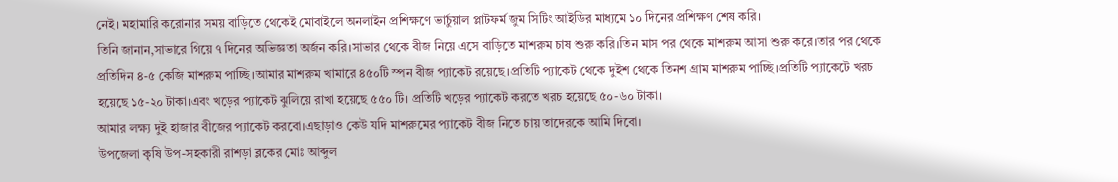নেই। মহামারি করোনার সময় বাড়িতে থেকেই মোবাইলে অনলাইন প্রশিক্ষণে ভার্চুয়াল প্লাটফর্ম জুম সিটিং আইডির মাধ্যমে ১০ দিনের প্রশিক্ষণ শেষ করি।
তিনি জানান,সাভারে গিয়ে ৭ দিনের অভিজ্ঞতা অর্জন করি।সাভার থেকে বীজ নিয়ে এসে বাড়িতে মাশরুম চাষ শুরু করি।তিন মাস পর থেকে মাশরুম আসা শুরু করে।তার পর থেকে প্রতিদিন ৪-৫ কেজি মাশরুম পাচ্ছি।আমার মাশরুম খামারে ৪৫০টি স্পন বীজ প্যাকেট রয়েছে।প্রতিটি প্যাকেট থেকে দুইশ থেকে তিনশ গ্রাম মাশরুম পাচ্ছি।প্রতিটি প্যাকেটে খরচ হয়েছে ১৫-২০ টাকা।এবং খড়ের প্যাকেট ঝুলিয়ে রাখা হয়েছে ৫৫০ টি। প্রতিটি খড়ের প্যাকেট করতে খরচ হয়েছে ৫০-৬০ টাকা।
আমার লক্ষ্য দুই হাজার বীজের প্যাকেট করবো।এছাড়াও কেউ যদি মাশরুমের প্যাকেট বীজ নিতে চায় তাদেরকে আমি দিবো।
উপজেলা কৃষি উপ-সহকারী রাশড়া ব্লকের মোঃ আব্দুল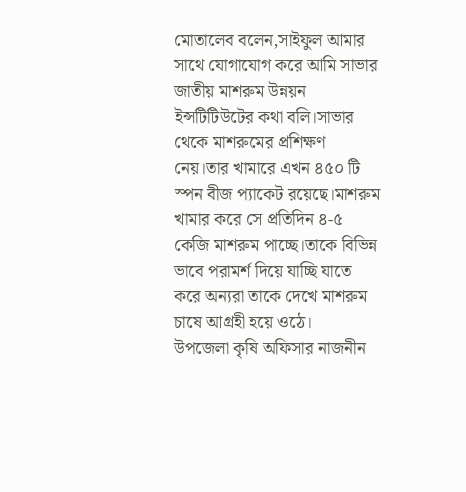মোতালেব বলেন,সাইফুল আমার সাথে যোগাযোগ করে আমি সাভার জাতীয় মাশরুম উন্নয়ন ইন্সটিটিউটের কথা বলি।সাভার থেকে মাশরুমের প্রশিক্ষণ নেয়।তার খামারে এখন ৪৫০ টি স্পন বীজ প্যাকেট রয়েছে।মাশরুম খামার করে সে প্রতিদিন ৪-৫ কেজি মাশরুম পাচ্ছে।তাকে বিভিন্ন ভাবে পরামর্শ দিয়ে যাচ্ছি যাতে করে অন্যরা তাকে দেখে মাশরুম চাষে আগ্রহী হয়ে ওঠে।
উপজেলা কৃষি অফিসার নাজনীন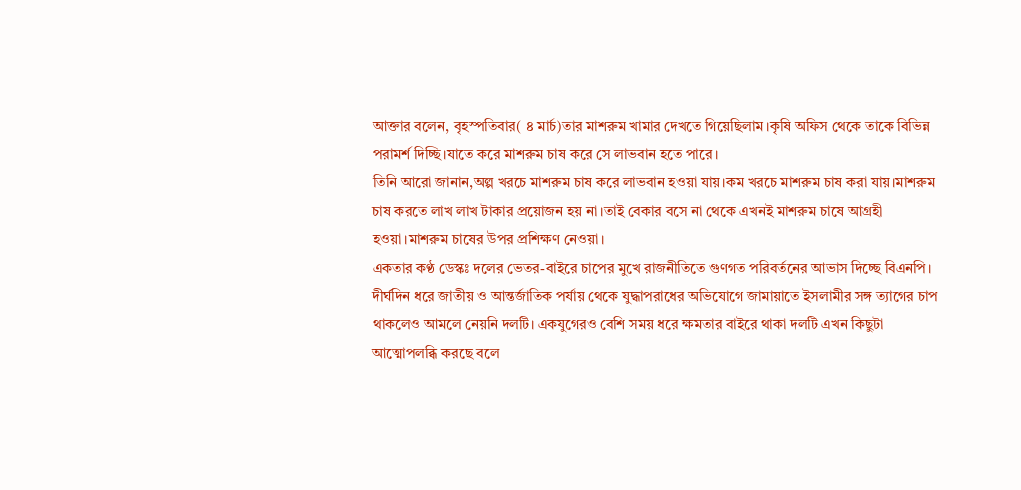আক্তার বলেন, বৃহস্পতিবার( ৪ মার্চ)তার মাশরুম খামার দেখতে গিয়েছিলাম।কৃষি অফিস থেকে তাকে বিভিন্ন পরামর্শ দিচ্ছি।যাতে করে মাশরুম চাষ করে সে লাভবান হতে পারে।
তিনি আরো জানান,অল্প খরচে মাশরুম চাষ করে লাভবান হওয়া যায়।কম খরচে মাশরুম চাষ করা যায়।মাশরুম চাষ করতে লাখ লাখ টাকার প্রয়োজন হয় না।তাই বেকার বসে না থেকে এখনই মাশরুম চাষে আগ্রহী হওয়া।মাশরুম চাষের উপর প্রশিক্ষণ নেওয়া।
একতার কণ্ঠ ডেস্কঃ দলের ভেতর-বাইরে চাপের মুখে রাজনীতিতে গুণগত পরিবর্তনের আভাস দিচ্ছে বিএনপি। দীর্ঘদিন ধরে জাতীয় ও আন্তর্জাতিক পর্যায় থেকে যুদ্ধাপরাধের অভিযোগে জামায়াতে ইসলামীর সঙ্গ ত্যাগের চাপ থাকলেও আমলে নেয়নি দলটি। একযুগেরও বেশি সময় ধরে ক্ষমতার বাইরে থাকা দলটি এখন কিছুটা আত্মোপলব্ধি করছে বলে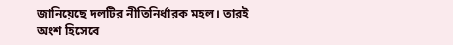জানিয়েছে দলটির নীতিনির্ধারক মহল। তারই অংশ হিসেবে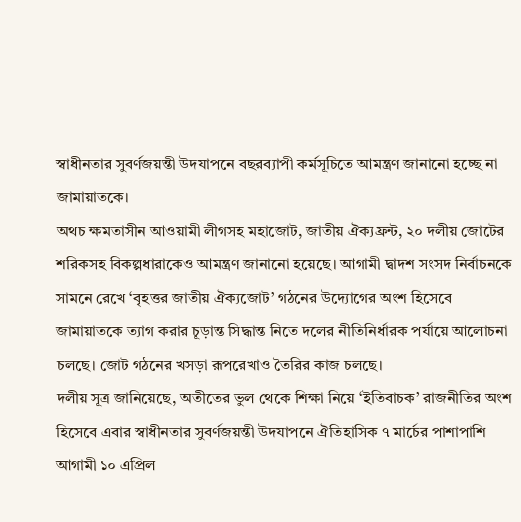স্বাধীনতার সুবর্ণজয়ন্তী উদযাপনে বছরব্যাপী কর্মসূচিতে আমন্ত্রণ জানানো হচ্ছে না জামায়াতকে।
অথচ ক্ষমতাসীন আওয়ামী লীগসহ মহাজোট, জাতীয় ঐক্যফ্রন্ট, ২০ দলীয় জোটের শরিকসহ বিকল্পধারাকেও আমন্ত্রণ জানানো হয়েছে। আগামী দ্বাদশ সংসদ নির্বাচনকে সামনে রেখে ‘বৃহত্তর জাতীয় ঐক্যজোট’ গঠনের উদ্যোগের অংশ হিসেবে জামায়াতকে ত্যাগ করার চূড়ান্ত সিদ্ধান্ত নিতে দলের নীতিনির্ধারক পর্যায়ে আলোচনা চলছে। জোট গঠনের খসড়া রূপরেখাও তৈরির কাজ চলছে।
দলীয় সূত্র জানিয়েছে, অতীতের ভুল থেকে শিক্ষা নিয়ে ‘ইতিবাচক’ রাজনীতির অংশ হিসেবে এবার স্বাধীনতার সুবর্ণজয়ন্তী উদযাপনে ঐতিহাসিক ৭ মার্চের পাশাপাশি আগামী ১০ এপ্রিল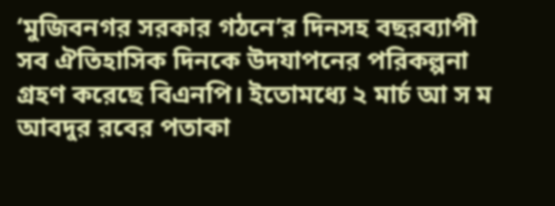‘মুজিবনগর সরকার গঠনে’র দিনসহ বছরব্যাপী সব ঐতিহাসিক দিনকে উদযাপনের পরিকল্পনা গ্রহণ করেছে বিএনপি। ইতোমধ্যে ২ মার্চ আ স ম আবদুর রবের পতাকা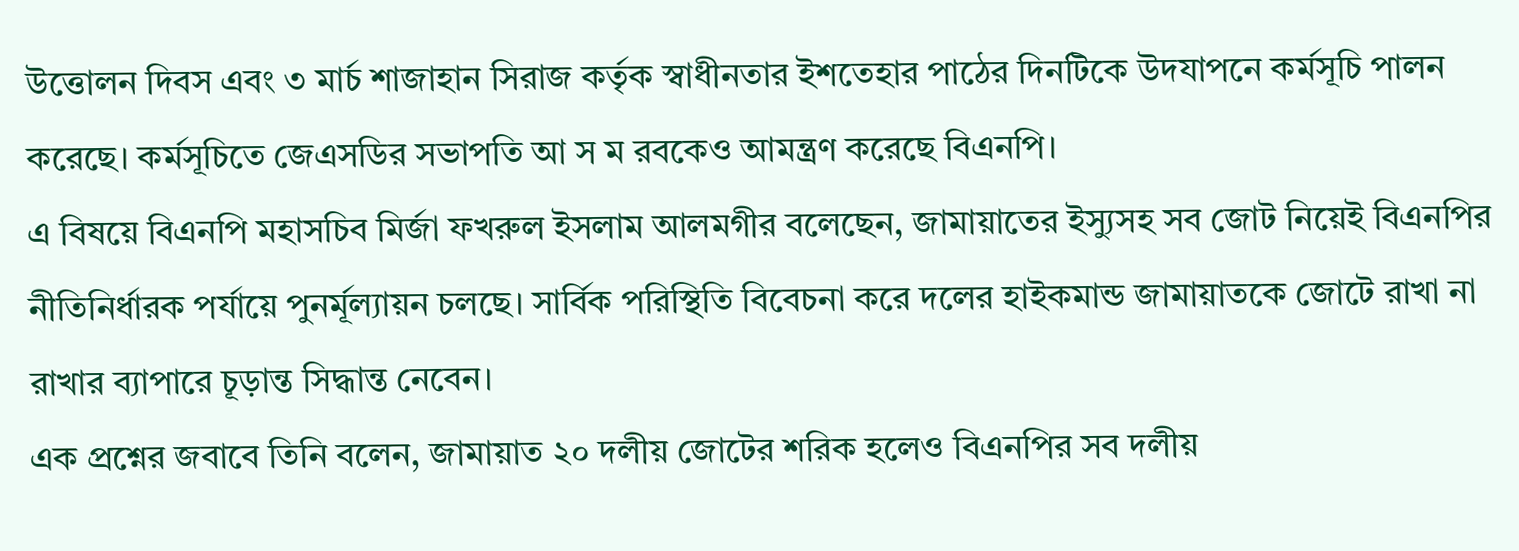উত্তোলন দিবস এবং ৩ মার্চ শাজাহান সিরাজ কর্তৃক স্বাধীনতার ইশতেহার পাঠের দিনটিকে উদযাপনে কর্মসূচি পালন করেছে। কর্মসূচিতে জেএসডির সভাপতি আ স ম রবকেও আমন্ত্রণ করেছে বিএনপি।
এ বিষয়ে বিএনপি মহাসচিব মির্জা ফখরুল ইসলাম আলমগীর বলেছেন, জামায়াতের ইস্যুসহ সব জোট নিয়েই বিএনপির নীতিনির্ধারক পর্যায়ে পুনর্মূল্যায়ন চলছে। সার্বিক পরিস্থিতি বিবেচনা করে দলের হাইকমান্ড জামায়াতকে জোটে রাখা না রাখার ব্যাপারে চূড়ান্ত সিদ্ধান্ত নেবেন।
এক প্রশ্নের জবাবে তিনি বলেন, জামায়াত ২০ দলীয় জোটের শরিক হলেও বিএনপির সব দলীয়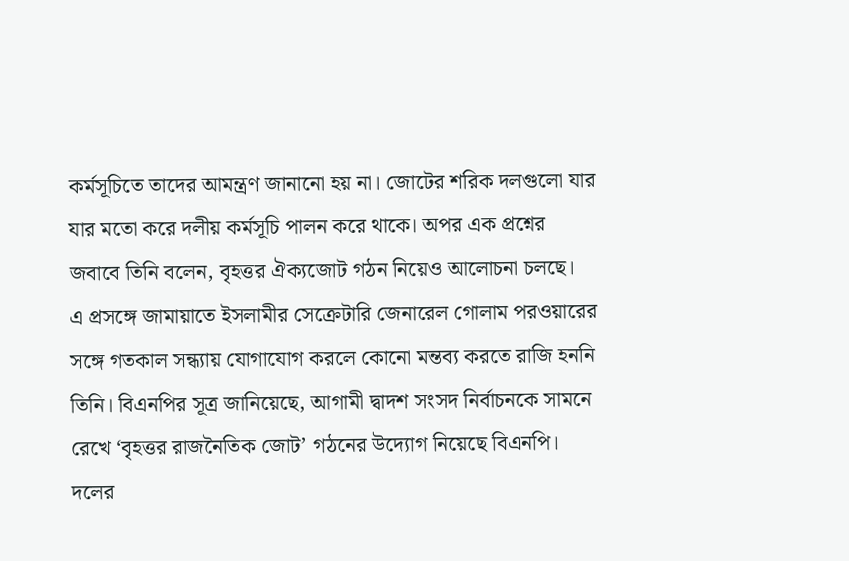কর্মসূচিতে তাদের আমন্ত্রণ জানানো হয় না। জোটের শরিক দলগুলো যার যার মতো করে দলীয় কর্মসূচি পালন করে থাকে। অপর এক প্রশ্নের জবাবে তিনি বলেন, বৃহত্তর ঐক্যজোট গঠন নিয়েও আলোচনা চলছে।
এ প্রসঙ্গে জামায়াতে ইসলামীর সেক্রেটারি জেনারেল গোলাম পরওয়ারের সঙ্গে গতকাল সন্ধ্যায় যোগাযোগ করলে কোনো মন্তব্য করতে রাজি হননি তিনি। বিএনপির সূত্র জানিয়েছে, আগামী দ্বাদশ সংসদ নির্বাচনকে সামনে রেখে ‘বৃহত্তর রাজনৈতিক জোট’ গঠনের উদ্যোগ নিয়েছে বিএনপি। দলের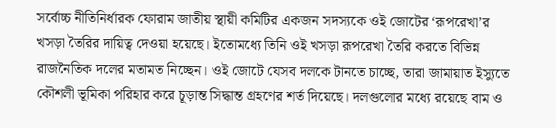সর্বোচ্চ নীতিনির্ধারক ফোরাম জাতীয় স্থায়ী কমিটির একজন সদস্যকে ওই জোটের ‘রূপরেখা’র খসড়া তৈরির দায়িত্ব দেওয়া হয়েছে। ইতোমধ্যে তিনি ওই খসড়া রূপরেখা তৈরি করতে বিভিন্ন রাজনৈতিক দলের মতামত নিচ্ছেন। ওই জোটে যেসব দলকে টানতে চাচ্ছে, তারা জামায়াত ইস্যুতে কৌশলী ভূমিকা পরিহার করে চূড়ান্ত সিদ্ধান্ত গ্রহণের শর্ত দিয়েছে। দলগুলোর মধ্যে রয়েছে বাম ও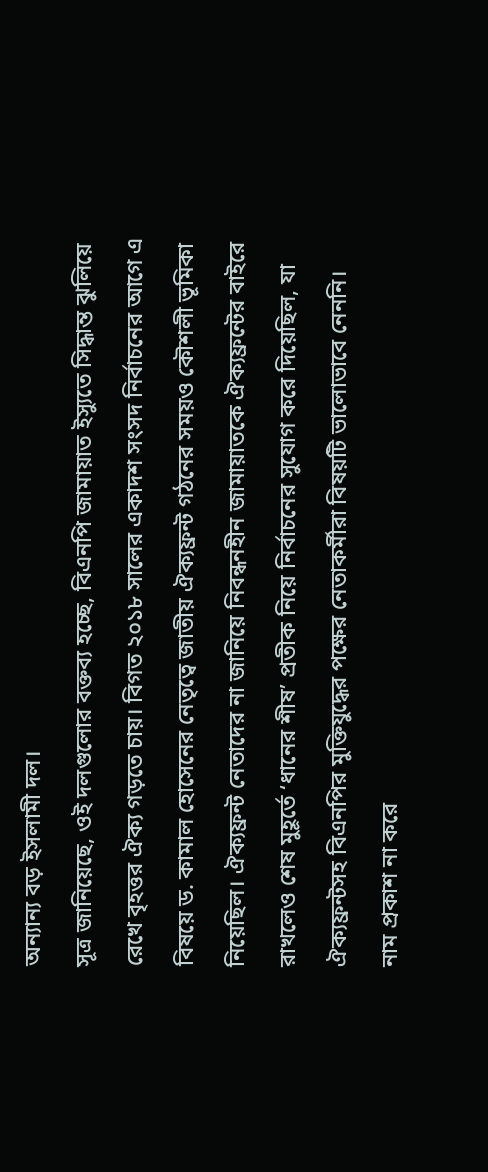অন্যান্য বড় ইসলামী দল।
সূত্র জানিয়েছে, ওই দলগুলোর বক্তব্য হচ্ছে, বিএনপি জামায়াত ইস্যুতে সিদ্ধান্ত ঝুলিয়ে রেখে বৃহত্তর ঐক্য গড়তে চায়। বিগত ২০১৮ সালের একাদশ সংসদ নির্বাচনের আগে এ বিষয়ে ড. কামাল হোসেনের নেতৃত্বে জাতীয় ঐক্যফ্রন্ট গঠনের সময়ও কৌশলী ভূমিকা নিয়েছিল। ঐক্যফ্রন্ট নেতাদের না জানিয়ে নিবন্ধনহীন জামায়াতকে ঐক্যফ্রন্টের বাইরে রাখলেও শেষ মুহূর্তে ‘ধানের শীষ’ প্রতীক নিয়ে নির্বাচনের সুযোগ করে দিয়েছিল, যা ঐক্যফ্রন্টসহ বিএনপির মুক্তিযুদ্ধের পক্ষের নেতাকর্মীরা বিষয়টি ভালোভাবে নেননি।
নাম প্রকাশ না করে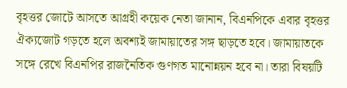বৃহত্তর জোটে আসতে আগ্রহী কয়েক নেতা জানান, বিএনপিকে এবার বৃহত্তর ঐক্যজোট গড়তে হলে অবশ্যই জামায়াতের সঙ্গ ছাড়তে হবে। জামায়াতকে সঙ্গে রেখে বিএনপির রাজনৈতিক গুণগত মানোন্নয়ন হবে না। তারা বিষয়টি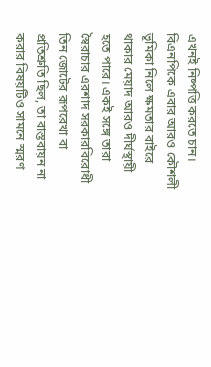এখনই নিষ্পত্তি করতে চান। বিএনপিকে এবার আরও কৌশলী ভূমিকা নিলে ক্ষমতার বাইরে থাকার মেয়াদ আরও দীর্ঘস্থায়ী হতে পারে। একই সঙ্গে তারা স্বৈরাচার এরশাদ সরকারবিরোধী তিন জোটের রূপরেখা বা প্রতিশ্রুতি ছিল, তা বাস্তবায়ন না করার বিষয়টিও সামনে স্মরণ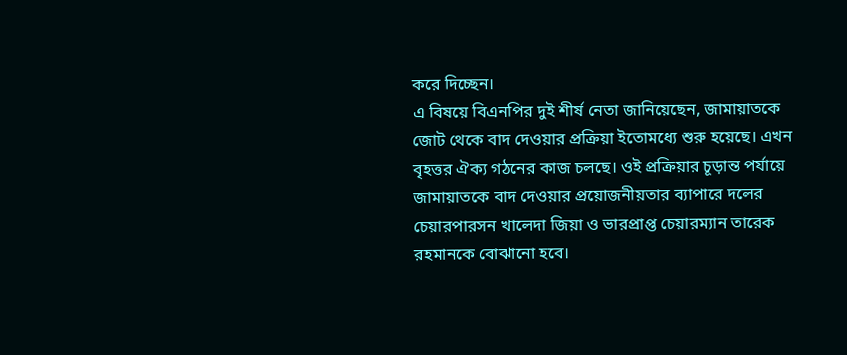করে দিচ্ছেন।
এ বিষয়ে বিএনপির দুই শীর্ষ নেতা জানিয়েছেন, জামায়াতকে জোট থেকে বাদ দেওয়ার প্রক্রিয়া ইতোমধ্যে শুরু হয়েছে। এখন বৃহত্তর ঐক্য গঠনের কাজ চলছে। ওই প্রক্রিয়ার চূড়ান্ত পর্যায়ে জামায়াতকে বাদ দেওয়ার প্রয়োজনীয়তার ব্যাপারে দলের চেয়ারপারসন খালেদা জিয়া ও ভারপ্রাপ্ত চেয়ারম্যান তারেক রহমানকে বোঝানো হবে।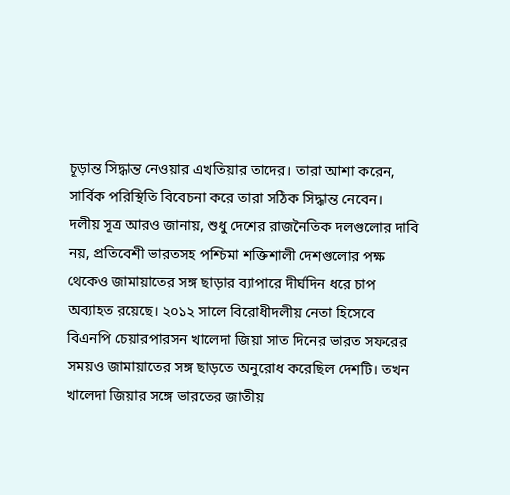চূড়ান্ত সিদ্ধান্ত নেওয়ার এখতিয়ার তাদের। তারা আশা করেন, সার্বিক পরিস্থিতি বিবেচনা করে তারা সঠিক সিদ্ধান্ত নেবেন।
দলীয় সূত্র আরও জানায়, শুধু দেশের রাজনৈতিক দলগুলোর দাবি নয়, প্রতিবেশী ভারতসহ পশ্চিমা শক্তিশালী দেশগুলোর পক্ষ থেকেও জামায়াতের সঙ্গ ছাড়ার ব্যাপারে দীর্ঘদিন ধরে চাপ অব্যাহত রয়েছে। ২০১২ সালে বিরোধীদলীয় নেতা হিসেবে বিএনপি চেয়ারপারসন খালেদা জিয়া সাত দিনের ভারত সফরের সময়ও জামায়াতের সঙ্গ ছাড়তে অনুরোধ করেছিল দেশটি। তখন খালেদা জিয়ার সঙ্গে ভারতের জাতীয়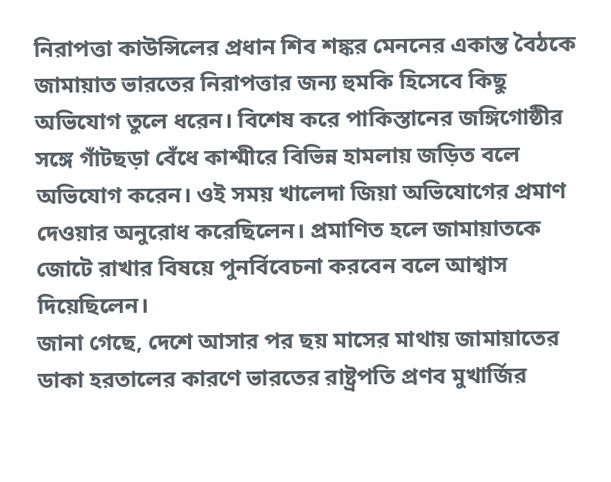নিরাপত্তা কাউন্সিলের প্রধান শিব শঙ্কর মেননের একান্ত বৈঠকে জামায়াত ভারতের নিরাপত্তার জন্য হুমকি হিসেবে কিছু অভিযোগ তুলে ধরেন। বিশেষ করে পাকিস্তানের জঙ্গিগোষ্ঠীর সঙ্গে গাঁটছড়া বেঁধে কাশ্মীরে বিভিন্ন হামলায় জড়িত বলে অভিযোগ করেন। ওই সময় খালেদা জিয়া অভিযোগের প্রমাণ দেওয়ার অনুরোধ করেছিলেন। প্রমাণিত হলে জামায়াতকে জোটে রাখার বিষয়ে পুনর্বিবেচনা করবেন বলে আশ্বাস দিয়েছিলেন।
জানা গেছে, দেশে আসার পর ছয় মাসের মাথায় জামায়াতের ডাকা হরতালের কারণে ভারতের রাষ্ট্রপতি প্রণব মুখার্জির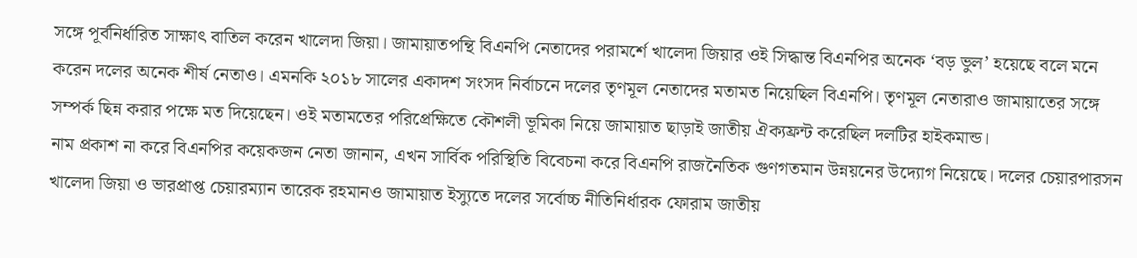সঙ্গে পূর্বনির্ধারিত সাক্ষাৎ বাতিল করেন খালেদা জিয়া। জামায়াতপন্থি বিএনপি নেতাদের পরামর্শে খালেদা জিয়ার ওই সিদ্ধান্ত বিএনপির অনেক ‘বড় ভুল’ হয়েছে বলে মনে করেন দলের অনেক শীর্ষ নেতাও। এমনকি ২০১৮ সালের একাদশ সংসদ নির্বাচনে দলের তৃণমূল নেতাদের মতামত নিয়েছিল বিএনপি। তৃণমূল নেতারাও জামায়াতের সঙ্গে সম্পর্ক ছিন্ন করার পক্ষে মত দিয়েছেন। ওই মতামতের পরিপ্রেক্ষিতে কৌশলী ভূমিকা নিয়ে জামায়াত ছাড়াই জাতীয় ঐক্যফ্রন্ট করেছিল দলটির হাইকমান্ড।
নাম প্রকাশ না করে বিএনপির কয়েকজন নেতা জানান, এখন সার্বিক পরিস্থিতি বিবেচনা করে বিএনপি রাজনৈতিক গুণগতমান উন্নয়নের উদ্যোগ নিয়েছে। দলের চেয়ারপারসন খালেদা জিয়া ও ভারপ্রাপ্ত চেয়ারম্যান তারেক রহমানও জামায়াত ইস্যুতে দলের সর্বোচ্চ নীতিনির্ধারক ফোরাম জাতীয়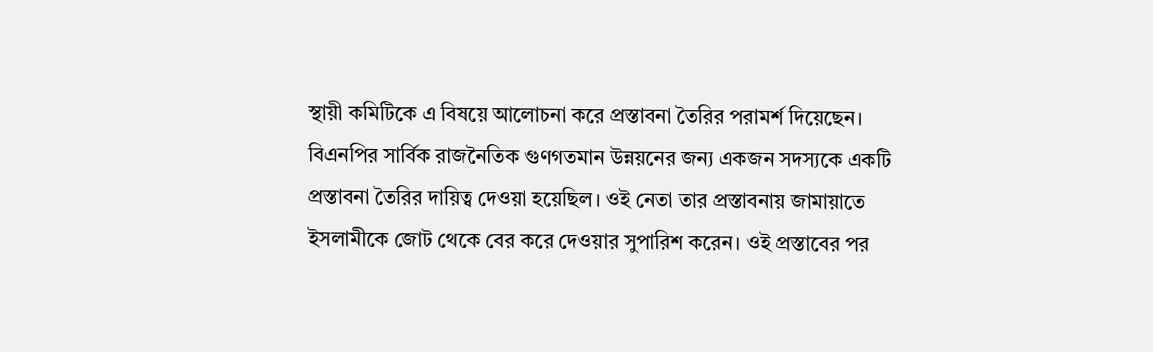স্থায়ী কমিটিকে এ বিষয়ে আলোচনা করে প্রস্তাবনা তৈরির পরামর্শ দিয়েছেন। বিএনপির সার্বিক রাজনৈতিক গুণগতমান উন্নয়নের জন্য একজন সদস্যকে একটি প্রস্তাবনা তৈরির দায়িত্ব দেওয়া হয়েছিল। ওই নেতা তার প্রস্তাবনায় জামায়াতে ইসলামীকে জোট থেকে বের করে দেওয়ার সুপারিশ করেন। ওই প্রস্তাবের পর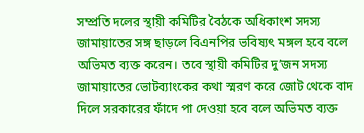সম্প্রতি দলের স্থায়ী কমিটির বৈঠকে অধিকাংশ সদস্য জামায়াতের সঙ্গ ছাড়লে বিএনপির ভবিষ্যৎ মঙ্গল হবে বলে অভিমত ব্যক্ত করেন। তবে স্থায়ী কমিটির দু’জন সদস্য জামায়াতের ভোটব্যাংকের কথা স্মরণ করে জোট থেকে বাদ দিলে সরকারের ফাঁদে পা দেওয়া হবে বলে অভিমত ব্যক্ত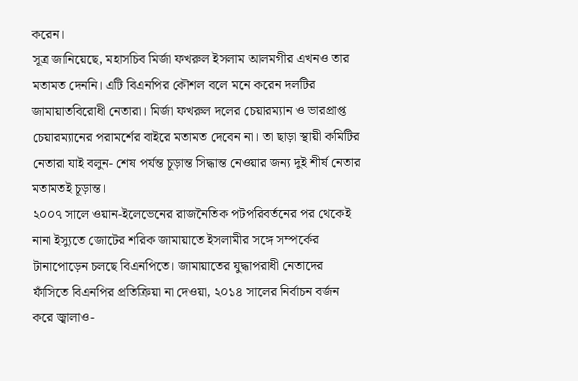করেন।
সূত্র জানিয়েছে, মহাসচিব মির্জা ফখরুল ইসলাম আলমগীর এখনও তার মতামত দেননি। এটি বিএনপির কৌশল বলে মনে করেন দলটির জামায়াতবিরোধী নেতারা। মির্জা ফখরুল দলের চেয়ারম্যান ও ভারপ্রাপ্ত চেয়ারম্যানের পরামর্শের বাইরে মতামত দেবেন না। তা ছাড়া স্থায়ী কমিটির নেতারা যাই বলুন- শেষ পর্যন্ত চূড়ান্ত সিদ্ধান্ত নেওয়ার জন্য দুই শীর্ষ নেতার মতামতই চূড়ান্ত।
২০০৭ সালে ওয়ান-ইলেভেনের রাজনৈতিক পটপরিবর্তনের পর থেকেই নানা ইস্যুতে জোটের শরিক জামায়াতে ইসলামীর সঙ্গে সম্পর্কের টানাপোড়েন চলছে বিএনপিতে। জামায়াতের যুদ্ধাপরাধী নেতাদের ফাঁসিতে বিএনপির প্রতিক্রিয়া না দেওয়া, ২০১৪ সালের নির্বাচন বর্জন করে জ্বালাও-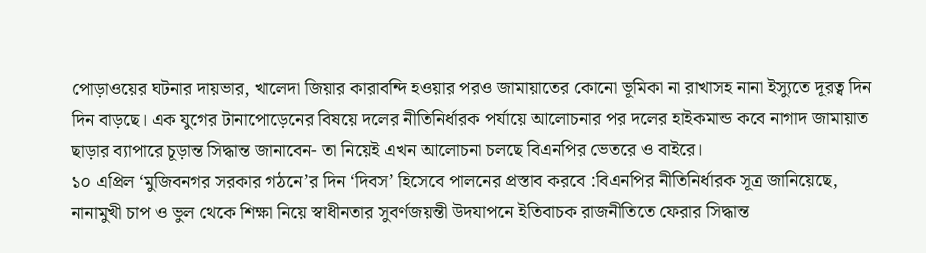পোড়াওয়ের ঘটনার দায়ভার, খালেদা জিয়ার কারাবন্দি হওয়ার পরও জামায়াতের কোনো ভূমিকা না রাখাসহ নানা ইস্যুতে দূরত্ব দিন দিন বাড়ছে। এক যুগের টানাপোড়েনের বিষয়ে দলের নীতিনির্ধারক পর্যায়ে আলোচনার পর দলের হাইকমান্ড কবে নাগাদ জামায়াত ছাড়ার ব্যাপারে চূড়ান্ত সিদ্ধান্ত জানাবেন- তা নিয়েই এখন আলোচনা চলছে বিএনপির ভেতরে ও বাইরে।
১০ এপ্রিল ‘মুজিবনগর সরকার গঠনে’র দিন ‘দিবস’ হিসেবে পালনের প্রস্তাব করবে :বিএনপির নীতিনির্ধারক সূত্র জানিয়েছে, নানামুখী চাপ ও ভুল থেকে শিক্ষা নিয়ে স্বাধীনতার সুবর্ণজয়ন্তী উদযাপনে ইতিবাচক রাজনীতিতে ফেরার সিদ্ধান্ত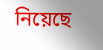নিয়েছে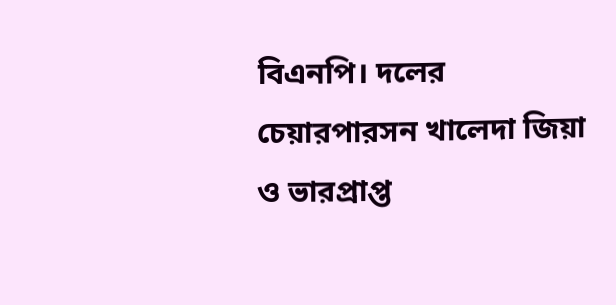বিএনপি। দলের চেয়ারপারসন খালেদা জিয়া ও ভারপ্রাপ্ত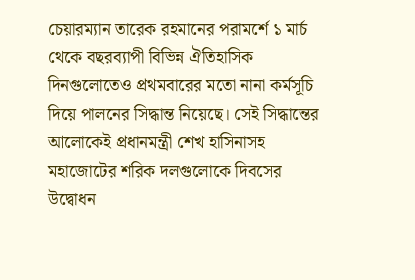চেয়ারম্যান তারেক রহমানের পরামর্শে ১ মার্চ থেকে বছরব্যাপী বিভিন্ন ঐতিহাসিক দিনগুলোতেও প্রথমবারের মতো নানা কর্মসূচি দিয়ে পালনের সিদ্ধান্ত নিয়েছে। সেই সিদ্ধান্তের আলোকেই প্রধানমন্ত্রী শেখ হাসিনাসহ মহাজোটের শরিক দলগুলোকে দিবসের উদ্বোধন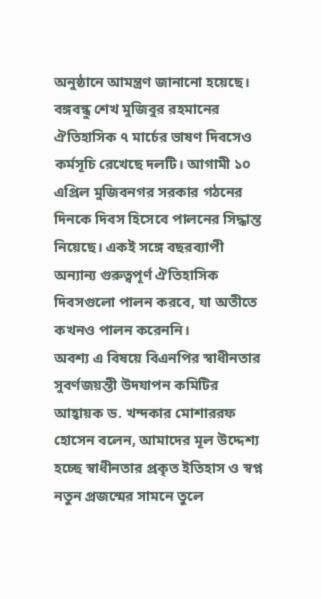অনুষ্ঠানে আমন্ত্রণ জানানো হয়েছে।
বঙ্গবন্ধু শেখ মুজিবুর রহমানের ঐতিহাসিক ৭ মার্চের ভাষণ দিবসেও কর্মসূচি রেখেছে দলটি। আগামী ১০ এপ্রিল মুজিবনগর সরকার গঠনের দিনকে দিবস হিসেবে পালনের সিদ্ধান্ত নিয়েছে। একই সঙ্গে বছরব্যাপী অন্যান্য গুরুত্বপূর্ণ ঐতিহাসিক দিবসগুলো পালন করবে, যা অতীতে কখনও পালন করেননি।
অবশ্য এ বিষয়ে বিএনপির স্বাধীনতার সুবর্ণজয়ন্তী উদযাপন কমিটির আহ্বায়ক ড. খন্দকার মোশাররফ হোসেন বলেন, আমাদের মূল উদ্দেশ্য হচ্ছে স্বাধীনতার প্রকৃত ইতিহাস ও স্বপ্ন নতুন প্রজন্মের সামনে তুলে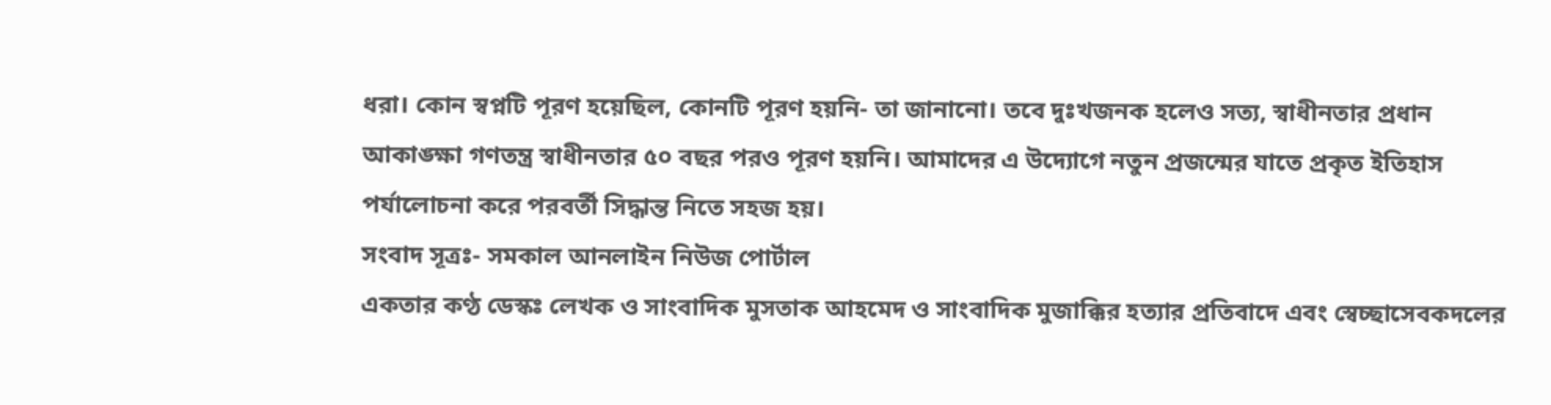ধরা। কোন স্বপ্নটি পূরণ হয়েছিল, কোনটি পূরণ হয়নি- তা জানানো। তবে দুঃখজনক হলেও সত্য, স্বাধীনতার প্রধান আকাঙ্ক্ষা গণতন্ত্র স্বাধীনতার ৫০ বছর পরও পূরণ হয়নি। আমাদের এ উদ্যোগে নতুন প্রজন্মের যাতে প্রকৃত ইতিহাস পর্যালোচনা করে পরবর্তী সিদ্ধান্ত নিতে সহজ হয়।
সংবাদ সূত্রঃ- সমকাল আনলাইন নিউজ পোর্টাল
একতার কণ্ঠ ডেস্কঃ লেখক ও সাংবাদিক মুসতাক আহমেদ ও সাংবাদিক মুজাক্কির হত্যার প্রতিবাদে এবং স্বেচ্ছাসেবকদলের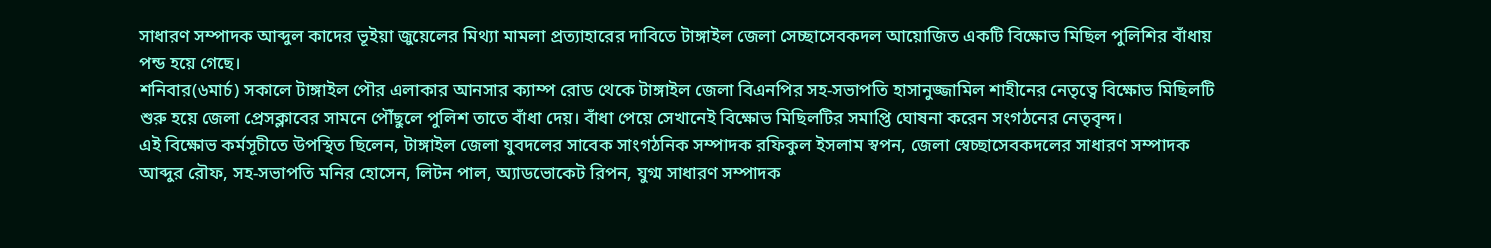সাধারণ সম্পাদক আব্দুল কাদের ভূইয়া জুয়েলের মিথ্যা মামলা প্রত্যাহারের দাবিতে টাঙ্গাইল জেলা সেচ্ছাসেবকদল আয়োজিত একটি বিক্ষোভ মিছিল পুলিশির বাঁধায় পন্ড হয়ে গেছে।
শনিবার(৬মার্চ) সকালে টাঙ্গাইল পৌর এলাকার আনসার ক্যাম্প রোড থেকে টাঙ্গাইল জেলা বিএনপির সহ-সভাপতি হাসানুজ্জামিল শাহীনের নেতৃত্বে বিক্ষোভ মিছিলটি শুরু হয়ে জেলা প্রেসক্লাবের সামনে পৌঁছুলে পুলিশ তাতে বাঁধা দেয়। বাঁধা পেয়ে সেখানেই বিক্ষোভ মিছিলটির সমাপ্তি ঘোষনা করেন সংগঠনের নেতৃবৃন্দ।
এই বিক্ষোভ কর্মসূচীতে উপস্থিত ছিলেন, টাঙ্গাইল জেলা যুবদলের সাবেক সাংগঠনিক সম্পাদক রফিকুল ইসলাম স্বপন, জেলা স্বেচ্ছাসেবকদলের সাধারণ সম্পাদক আব্দুর রৌফ, সহ-সভাপতি মনির হোসেন, লিটন পাল, অ্যাডভোকেট রিপন, যুগ্ম সাধারণ সম্পাদক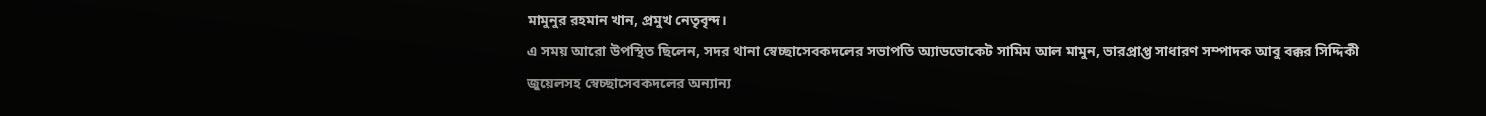মামুনুর রহমান খান, প্রমুখ নেতৃবৃন্দ।
এ সময় আরো উপস্থিত ছিলেন, সদর থানা স্বেচ্ছাসেবকদলের সভাপতি অ্যাডভোকেট সামিম আল মামুন, ভারপ্রাপ্ত সাধারণ সম্পাদক আবু বক্কর সিদ্দিকী জুয়েলসহ স্বেচ্ছাসেবকদলের অন্যান্য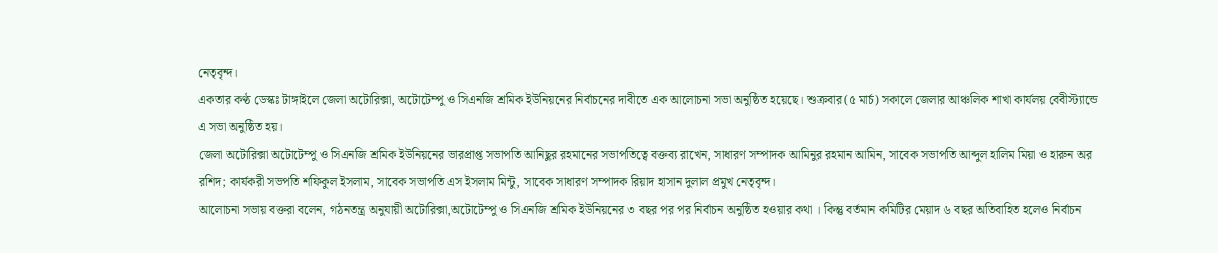নেতৃবৃন্দ।
একতার কণ্ঠ ডেস্কঃ টাঙ্গাইলে জেলা অটোরিক্সা, অটোটেম্পু ও সিএনজি শ্রমিক ইউনিয়নের নির্বাচনের দাবীতে এক আলোচনা সভা অনুষ্ঠিত হয়েছে। শুক্রবার(৫ মার্চ) সকালে জেলার আঞ্চলিক শাখা কার্যলয় বেবীস্ট্যান্ডে এ সভা অনুষ্ঠিত হয়।
জেলা অটোরিক্সা অটোটেম্পু ও সিএনজি শ্রমিক ইউনিয়নের ভারপ্রাপ্ত সভাপতি আনিছুর রহমানের সভাপতিত্বে বক্তব্য রাখেন, সাধারণ সম্পাদক আমিনুর রহমান আমিন, সাবেক সভাপতি আব্দুল হালিম মিয়া ও হারুন অর রশিদ; কার্যকরী সভপতি শফিকুল ইসলাম, সাবেক সভাপতি এস ইসলাম মিন্টু, সাবেক সাধারণ সম্পাদক রিয়াদ হাসান দুলাল প্রমুখ নেতৃবৃন্দ।
আলোচনা সভায় বক্তরা বলেন, গঠনতন্ত্র অনুযায়ী অটোরিক্সা,অটোটেম্পু ও সিএনজি শ্রমিক ইউনিয়নের ৩ বছর পর পর নির্বাচন অনুষ্ঠিত হওয়ার কথা । কিন্তু বর্তমান কমিটির মেয়াদ ৬ বছর অতিবাহিত হলেও নির্বাচন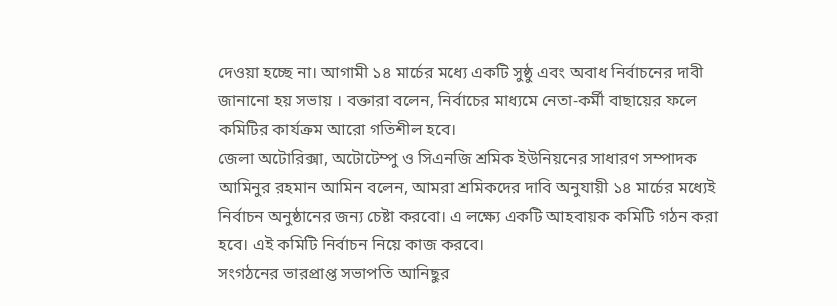দেওয়া হচ্ছে না। আগামী ১৪ মার্চের মধ্যে একটি সুষ্ঠু এবং অবাধ নির্বাচনের দাবী জানানো হয় সভায় । বক্তারা বলেন, নির্বাচের মাধ্যমে নেতা-কর্মী বাছায়ের ফলে কমিটির কার্যক্রম আরো গতিশীল হবে।
জেলা অটোরিক্সা, অটোটেম্পু ও সিএনজি শ্রমিক ইউনিয়নের সাধারণ সম্পাদক আমিনুর রহমান আমিন বলেন, আমরা শ্রমিকদের দাবি অনুযায়ী ১৪ মার্চের মধ্যেই নির্বাচন অনুষ্ঠানের জন্য চেষ্টা করবো। এ লক্ষ্যে একটি আহবায়ক কমিটি গঠন করা হবে। এই কমিটি নির্বাচন নিয়ে কাজ করবে।
সংগঠনের ভারপ্রাপ্ত সভাপতি আনিছুর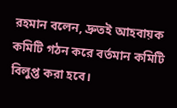রহমান বলেন, দ্রুতই আহবায়ক কমিটি গঠন করে বর্তমান কমিটি বিলুপ্ত করা হবে।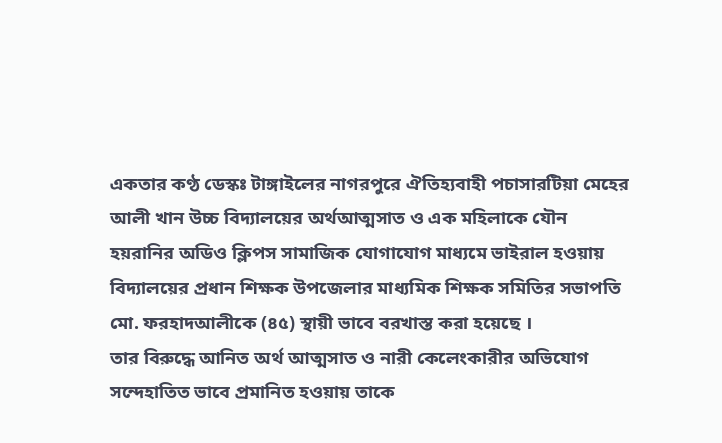একতার কণ্ঠ ডেস্কঃ টাঙ্গাইলের নাগরপুরে ঐতিহ্যবাহী পচাসারটিয়া মেহের আলী খান উচ্চ বিদ্যালয়ের অর্থআত্মসাত ও এক মহিলাকে যৌন হয়রানির অডিও ক্লিপস সামাজিক যোগাযোগ মাধ্যমে ভাইরাল হওয়ায় বিদ্যালয়ের প্রধান শিক্ষক উপজেলার মাধ্যমিক শিক্ষক সমিতির সভাপতি মো. ফরহাদআলীকে (৪৫) স্থায়ী ভাবে বরখাস্ত করা হয়েছে ।
তার বিরুদ্ধে আনিত অর্থ আত্মসাত ও নারী কেলেংকারীর অভিযোগ সন্দেহাতিত ভাবে প্রমানিত হওয়ায় তাকে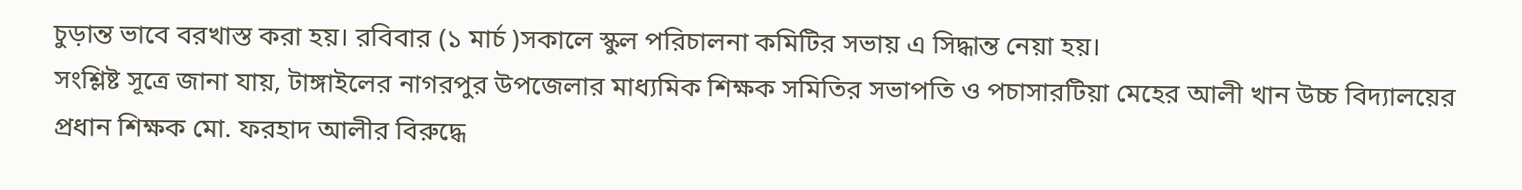চুড়ান্ত ভাবে বরখাস্ত করা হয়। রবিবার (১ মার্চ )সকালে স্কুল পরিচালনা কমিটির সভায় এ সিদ্ধান্ত নেয়া হয়।
সংশ্লিষ্ট সূত্রে জানা যায়, টাঙ্গাইলের নাগরপুর উপজেলার মাধ্যমিক শিক্ষক সমিতির সভাপতি ও পচাসারটিয়া মেহের আলী খান উচ্চ বিদ্যালয়ের প্রধান শিক্ষক মো. ফরহাদ আলীর বিরুদ্ধে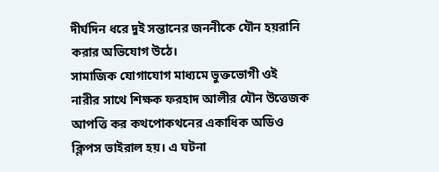দীর্ঘদিন ধরে দুই সন্তানের জননীকে যৌন হয়রানি করার অভিযোগ উঠে।
সামাজিক যোগাযোগ মাধ্যমে ভুক্তভোগী ওই নারীর সাথে শিক্ষক ফরহাদ আলীর যৌন উত্তেজক আপত্তি কর কথপোকথনের একাধিক অডিও ক্লিপস ভাইরাল হয়। এ ঘটনা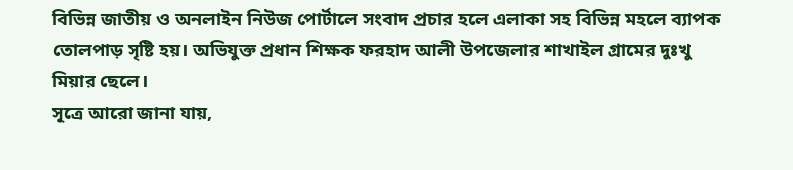বিভিন্ন জাতীয় ও অনলাইন নিউজ পোর্টালে সংবাদ প্রচার হলে এলাকা সহ বিভিন্ন মহলে ব্যাপক তোলপাড় সৃষ্টি হয়। অভিযুক্ত প্রধান শিক্ষক ফরহাদ আলী উপজেলার শাখাইল গ্রামের দুঃখু মিয়ার ছেলে।
সূত্রে আরো জানা যায়,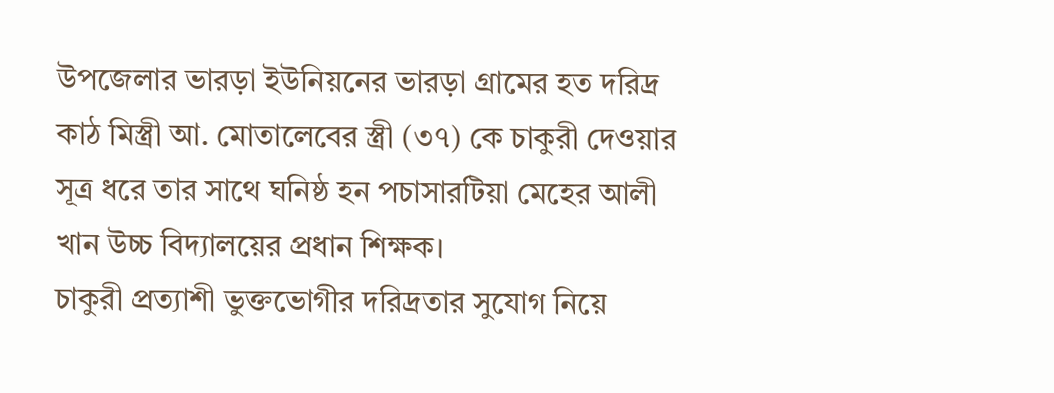উপজেলার ভারড়া ইউনিয়নের ভারড়া গ্রামের হত দরিদ্র কাঠ মিস্ত্রী আ. মোতালেবের স্ত্রী (৩৭) কে চাকুরী দেওয়ার সূত্র ধরে তার সাথে ঘনিষ্ঠ হন পচাসারটিয়া মেহের আলী খান উচ্চ বিদ্যালয়ের প্রধান শিক্ষক।
চাকুরী প্রত্যাশী ভুক্তভোগীর দরিদ্রতার সুযোগ নিয়ে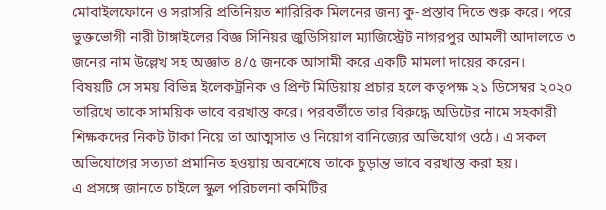মোবাইলফোনে ও সরাসরি প্রতিনিয়ত শারিরিক মিলনের জন্য কু-প্রস্তাব দিতে শুরু করে। পরে ভুক্তভোগী নারী টাঙ্গাইলের বিজ্ঞ সিনিয়র জুডিসিয়াল ম্যাজিস্ট্রেট নাগরপুর আমলী আদালতে ৩ জনের নাম উল্লেখ সহ অজ্ঞাত ৪/৫ জনকে আসামী করে একটি মামলা দায়ের করেন।
বিষয়টি সে সময় বিভিন্ন ইলেকট্রনিক ও প্রিন্ট মিডিয়ায় প্রচার হলে কতৃপক্ষ ২১ ডিসেম্বর ২০২০ তারিখে তাকে সাময়িক ভাবে বরখাস্ত করে। পরবর্তীতে তার বিরুদ্ধে অডিটের নামে সহকারী শিক্ষকদের নিকট টাকা নিয়ে তা আত্মসাত ও নিয়োগ বানিজ্যের অভিযোগ ওঠে। এ সকল অভিযোগের সত্যতা প্রমানিত হওয়ায় অবশেষে তাকে চুড়ান্ত ভাবে বরখাস্ত করা হয়।
এ প্রসঙ্গে জানতে চাইলে স্কুল পরিচলনা কমিটির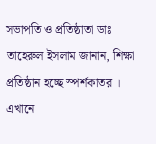সভাপতি ও প্রতিষ্ঠাতা ডাঃ তাহেরুল ইসলাম জানান, শিক্ষা প্রতিষ্ঠান হচ্ছে স্পর্শকাতর । এখানে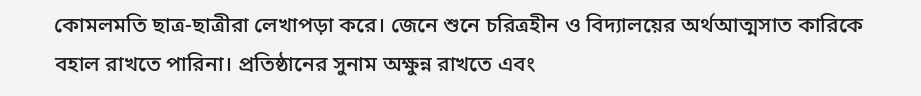কোমলমতি ছাত্র-ছাত্রীরা লেখাপড়া করে। জেনে শুনে চরিত্রহীন ও বিদ্যালয়ের অর্থআত্মসাত কারিকে বহাল রাখতে পারিনা। প্রতিষ্ঠানের সুনাম অক্ষুন্ন রাখতে এবং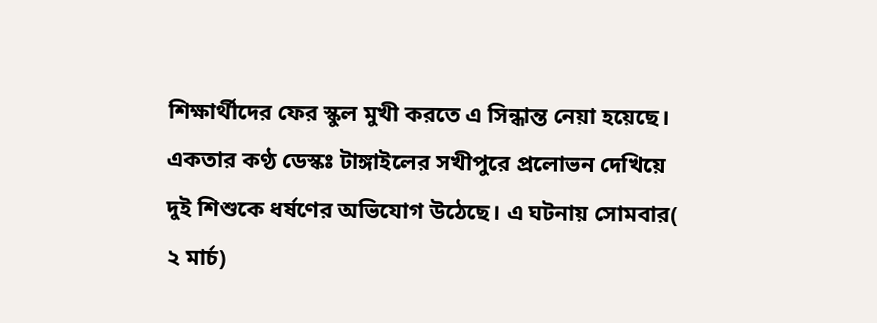শিক্ষার্থীদের ফের স্কুল মুখী করতে এ সিন্ধান্ত নেয়া হয়েছে।
একতার কণ্ঠ ডেস্কঃ টাঙ্গাইলের সখীপুরে প্রলোভন দেখিয়ে দুই শিশুকে ধর্ষণের অভিযোগ উঠেছে। এ ঘটনায় সোমবার( ২ মার্চ)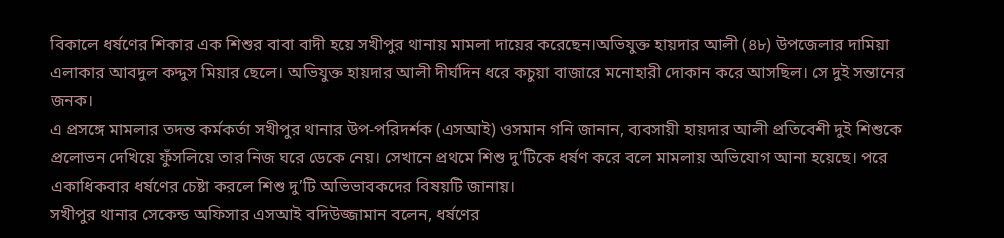বিকালে ধর্ষণের শিকার এক শিশুর বাবা বাদী হয়ে সখীপুর থানায় মামলা দায়ের করেছেন।অভিযুক্ত হায়দার আলী (৪৮) উপজেলার দামিয়া এলাকার আবদুল কদ্দুস মিয়ার ছেলে। অভিযুক্ত হায়দার আলী দীর্ঘদিন ধরে কচুয়া বাজারে মনোহারী দোকান করে আসছিল। সে দুই সন্তানের জনক।
এ প্রসঙ্গে মামলার তদন্ত কর্মকর্তা সখীপুর থানার উপ-পরিদর্শক (এসআই) ওসমান গনি জানান, ব্যবসায়ী হায়দার আলী প্রতিবেশী দুই শিশুকে প্রলোভন দেখিয়ে ফুঁসলিয়ে তার নিজ ঘরে ডেকে নেয়। সেখানে প্রথমে শিশু দু’টিকে ধর্ষণ করে বলে মামলায় অভিযোগ আনা হয়েছে। পরে একাধিকবার ধর্ষণের চেষ্টা করলে শিশু দু’টি অভিভাবকদের বিষয়টি জানায়।
সখীপুর থানার সেকেন্ড অফিসার এসআই বদিউজ্জামান বলেন, ধর্ষণের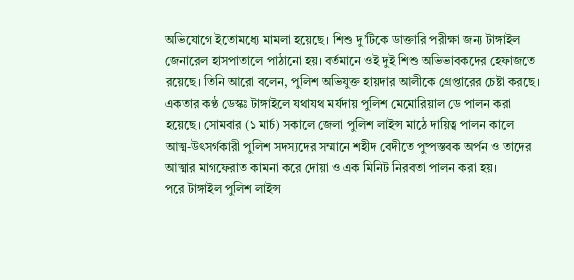অভিযোগে ইতোমধ্যে মামলা হয়েছে। শিশু দু’টিকে ডাক্তারি পরীক্ষা জন্য টাঙ্গাইল জেনারেল হাসপাতালে পাঠানো হয়। বর্তমানে ওই দুই শিশু অভিভাবকদের হেফাজতে রয়েছে। তিনি আরো বলেন, পুলিশ অভিযুক্ত হায়দার আলীকে গ্রেপ্তারের চেষ্টা করছে।
একতার কণ্ঠ ডেস্কঃ টাঙ্গাইলে যথাযথ মর্যদায় পুলিশ মেমোরিয়াল ডে পালন করা হয়েছে। সোমবার (১ মার্চ) সকালে জেলা পুলিশ লাইন্স মাঠে দায়িত্ব পালন কালে আত্ম-উৎসর্গকারী পুলিশ সদস্যদের সম্মানে শহীদ বেদীতে পুষ্পস্তবক অর্পন ও তাদের আত্মার মাগফেরাত কামনা করে দোয়া ও এক মিনিট নিরবতা পালন করা হয়।
পরে টাঙ্গাইল পুলিশ লাইন্স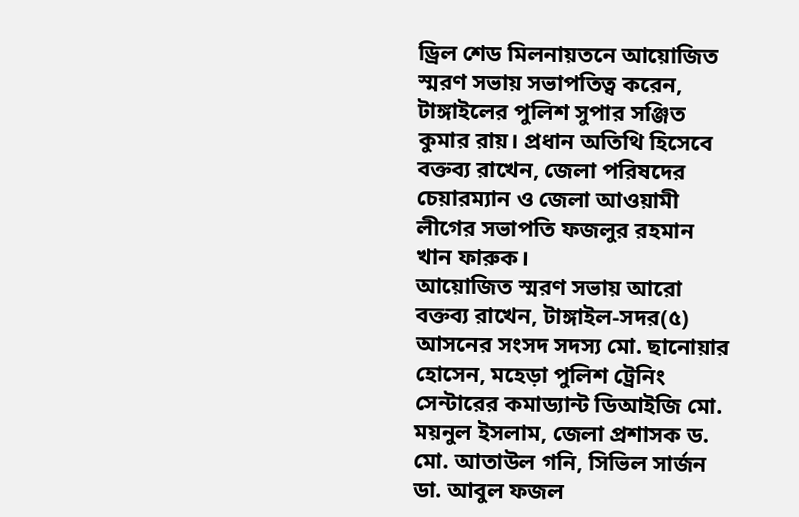ড্রিল শেড মিলনায়তনে আয়োজিত স্মরণ সভায় সভাপতিত্ব করেন, টাঙ্গাইলের পুলিশ সুপার সঞ্জিত কুমার রায়। প্রধান অতিথি হিসেবে বক্তব্য রাখেন, জেলা পরিষদের চেয়ারম্যান ও জেলা আওয়ামী লীগের সভাপতি ফজলুর রহমান খান ফারুক।
আয়োজিত স্মরণ সভায় আরো বক্তব্য রাখেন, টাঙ্গাইল-সদর(৫) আসনের সংসদ সদস্য মো. ছানোয়ার হোসেন, মহেড়া পুলিশ ট্রেনিং সেন্টারের কমাড্যান্ট ডিআইজি মো. ময়নুল ইসলাম, জেলা প্রশাসক ড. মো. আতাউল গনি, সিভিল সার্জন ডা. আবুল ফজল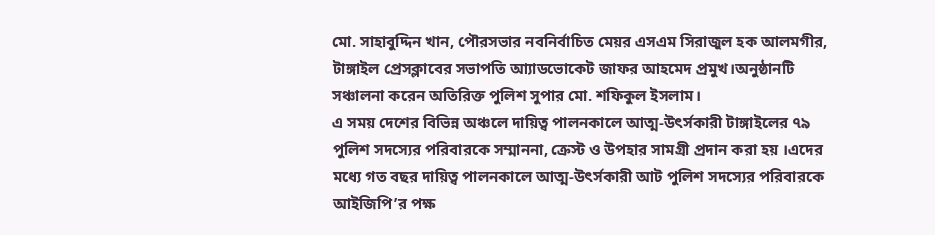মো. সাহাবুদ্দিন খান, পৌরসভার নবনির্বাচিত মেয়র এসএম সিরাজুল হক আলমগীর, টাঙ্গাইল প্রেসক্লাবের সভাপতি আ্যাডভোকেট জাফর আহমেদ প্রমুখ।অনুষ্ঠানটি সঞ্চালনা করেন অতিরিক্ত পুলিশ সুপার মো. শফিকুল ইসলাম।
এ সময় দেশের বিভিন্ন অঞ্চলে দায়িত্ব পালনকালে আত্ম-উৎর্সকারী টাঙ্গাইলের ৭৯ পুলিশ সদস্যের পরিবারকে সম্মাননা, ক্রেস্ট ও উপহার সামগ্রী প্রদান করা হয় ।এদের মধ্যে গত বছর দায়িত্ব পালনকালে আত্ম-উৎর্সকারী আট পুলিশ সদস্যের পরিবারকে আইজিপি’র পক্ষ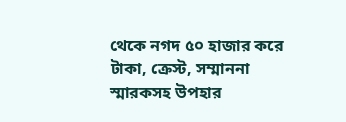থেকে নগদ ৫০ হাজার করে টাকা, ক্রেস্ট, সম্মাননা স্মারকসহ উপহার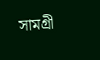সামগ্রী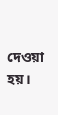দেওয়া হয়।